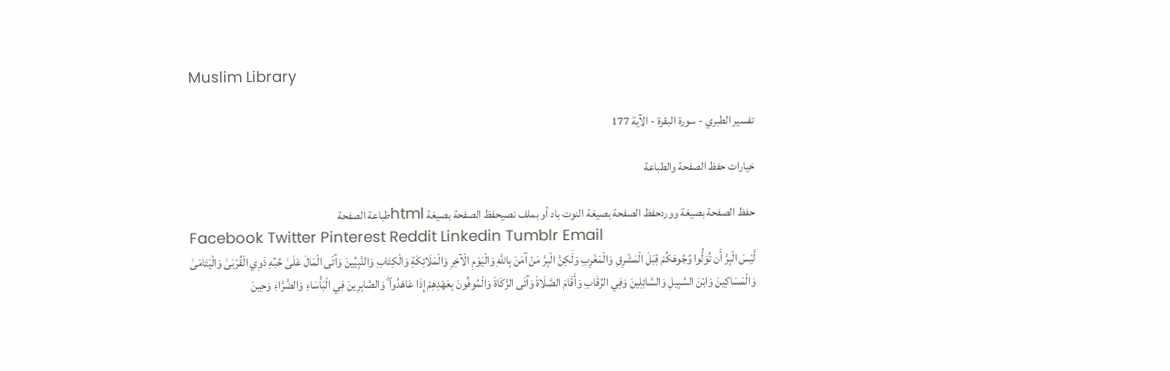Muslim Library

تفسير الطبري - سورة البقرة - الآية 177

خيارات حفظ الصفحة والطباعة

حفظ الصفحة بصيغة ووردحفظ الصفحة بصيغة النوت باد أو بملف نصيحفظ الصفحة بصيغة htmlطباعة الصفحة
Facebook Twitter Pinterest Reddit Linkedin Tumblr Email
لَّيْسَ الْبِرَّ أَن تُوَلُّوا وُجُوهَكُمْ قِبَلَ الْمَشْرِقِ وَالْمَغْرِبِ وَلَٰكِنَّ الْبِرَّ مَنْ آمَنَ بِاللَّهِ وَالْيَوْمِ الْآخِرِ وَالْمَلَائِكَةِ وَالْكِتَابِ وَالنَّبِيِّينَ وَآتَى الْمَالَ عَلَىٰ حُبِّهِ ذَوِي الْقُرْبَىٰ وَالْيَتَامَىٰ وَالْمَسَاكِينَ وَابْنَ السَّبِيلِ وَالسَّائِلِينَ وَفِي الرِّقَابِ وَأَقَامَ الصَّلَاةَ وَآتَى الزَّكَاةَ وَالْمُوفُونَ بِعَهْدِهِمْ إِذَا عَاهَدُوا ۖ وَالصَّابِرِينَ فِي الْبَأْسَاءِ وَالضَّرَّاءِ وَحِينَ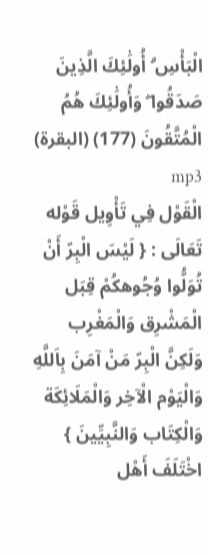الْبَأْسِ ۗ أُولَٰئِكَ الَّذِينَ صَدَقُوا ۖ وَأُولَٰئِكَ هُمُ الْمُتَّقُونَ (177) (البقرة) mp3
الْقَوْل فِي تَأْوِيل قَوْله تَعَالَى : { لَيْسَ الْبِرّ أَنْ تُوَلُّوا وُجُوهكُمْ قِبَل الْمَشْرِق وَالْمَغْرِب وَلَكِنَّ الْبِرّ مَنْ آمَنَ بِاَللَّهِ وَالْيَوْم الْآخِر وَالْمَلَائِكَة وَالْكِتَاب وَالنَّبِيِّينَ } اخْتَلَفَ أَهْل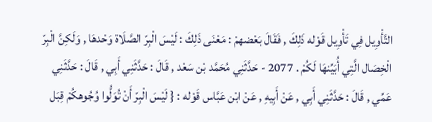التَّأْوِيل فِي تَأْوِيل قَوْله ذَلِكَ , فَقَالَ بَعْضهمْ : مَعْنَى ذَلِكَ : لَيْسَ الْبِرّ الصَّلَاة وَحْدهَا , وَلَكِنَّ الْبِرّ الْخِصَال الَّتِي أُبَيِّنهَا لَكُمْ . 2077 - حَدَّثَنِي مُحَمَّد بْن سَعْد , قَالَ : حَدَّثَنِي أَبِي , قَالَ : حَدَّثَنِي عَمِّي , قَالَ : حَدَّثَنِي أَبِي , عَنْ أَبِيهِ , عَنْ ابْن عَبَّاس قَوْله : { لَيْسَ الْبِرّ أَنْ تُوَلُّوا وُجُوهكُمْ قِبَل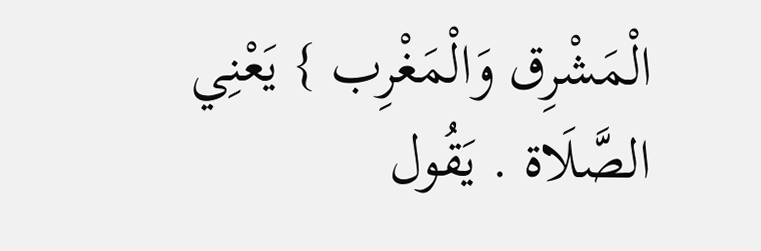الْمَشْرِق وَالْمَغْرِب } يَعْنِي الصَّلَاة . يَقُول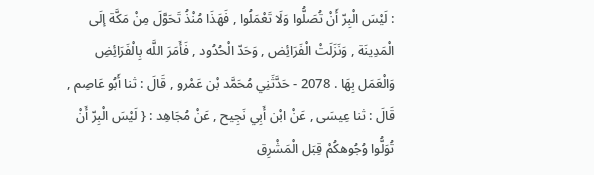: لَيْسَ الْبِرّ أَنْ تُصَلُّوا وَلَا تَعْمَلُوا , فَهَذَا مُنْذُ تَحَوَّلَ مِنْ مَكَّة إلَى الْمَدِينَة , وَنَزَلَتْ الْفَرَائِض , وَحَدّ الْحُدُود , فَأَمَرَ اللَّه بِالْفَرَائِضِ وَالْعَمَل بِهَا . 2078 - حَدَّثَنِي مُحَمَّد بْن عَمْرو , قَالَ : ثنا أَبُو عَاصِم , قَالَ : ثنا عِيسَى , عَنْ ابْن أَبِي نَجِيح , عَنْ مُجَاهِد : { لَيْسَ الْبِرّ أَنْ تُوَلُّوا وُجُوهكُمْ قِبَل الْمَشْرِق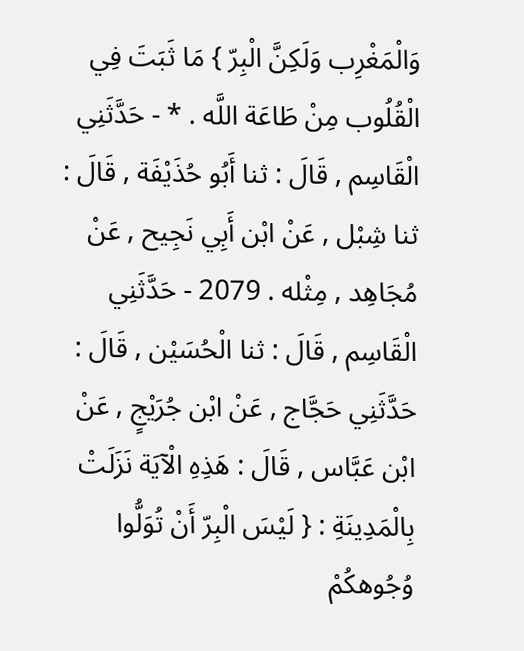وَالْمَغْرِب وَلَكِنَّ الْبِرّ } مَا ثَبَتَ فِي الْقُلُوب مِنْ طَاعَة اللَّه . * - حَدَّثَنِي الْقَاسِم , قَالَ : ثنا أَبُو حُذَيْفَة , قَالَ : ثنا شِبْل , عَنْ ابْن أَبِي نَجِيح , عَنْ مُجَاهِد , مِثْله . 2079 - حَدَّثَنِي الْقَاسِم , قَالَ : ثنا الْحُسَيْن , قَالَ : حَدَّثَنِي حَجَّاج , عَنْ ابْن جُرَيْجٍ , عَنْ ابْن عَبَّاس , قَالَ : هَذِهِ الْآيَة نَزَلَتْ بِالْمَدِينَةِ : { لَيْسَ الْبِرّ أَنْ تُوَلُّوا وُجُوهكُمْ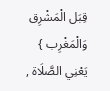قِبَل الْمَشْرِق وَالْمَغْرِب } يَعْنِي الصَّلَاة ,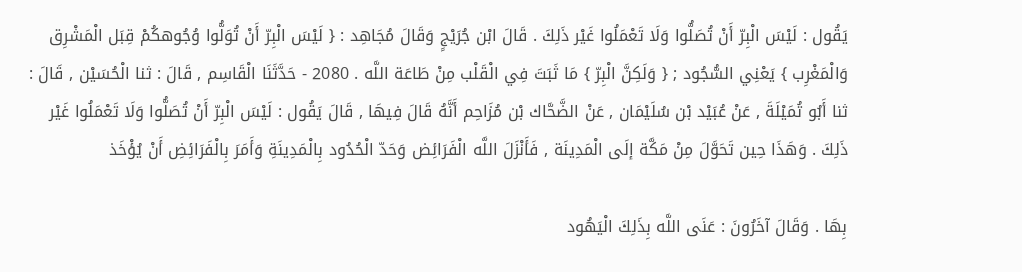يَقُول : لَيْسَ الْبِرّ أَنْ تُصَلُّوا وَلَا تَعْمَلُوا غَيْر ذَلِكَ . قَالَ ابْن جُرَيْجٍ وَقَالَ مُجَاهِد : { لَيْسَ الْبِرّ أَنْ تُوَلُّوا وُجُوهكُمْ قِبَل الْمَشْرِق وَالْمَغْرِب } يَعْنِي السُّجُود ; { وَلَكِنَّ الْبِرّ } مَا ثَبَتَ فِي الْقَلْب مِنْ طَاعَة اللَّه . 2080 - حَدَّثَنَا الْقَاسِم , قَالَ : ثنا الْحُسَيْن , قَالَ : ثنا أَبُو تُمَيْلَةَ , عَنْ عُبَيْد بْن سُلَيْمَان , عَنْ الضَّحَّاك بْن مُزَاحِم أَنَّهُ قَالَ فِيهَا , قَالَ يَقُول : لَيْسَ الْبِرّ أَنْ تُصَلُّوا وَلَا تَعْمَلُوا غَيْر ذَلِكَ . وَهَذَا حِين تَحَوَّلَ مِنْ مَكَّة إلَى الْمَدِينَة , فَأَنْزَلَ اللَّه الْفَرَائِض وَحَدّ الْحُدُود بِالْمَدِينَةِ وَأَمَرَ بِالْفَرَائِضِ أَنْ يُؤْخَذ

بِهَا . وَقَالَ آخَرُونَ : عَنَى اللَّه بِذَلِكَ الْيَهُود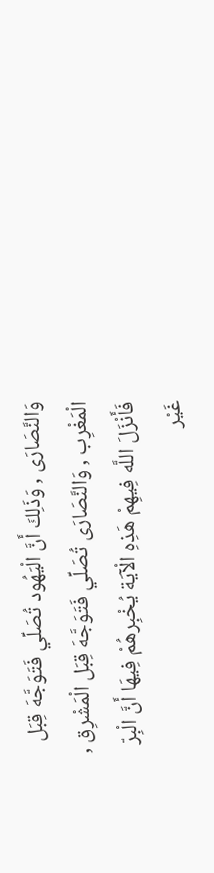وَالنَّصَارَى , وَذَلِكَ أَنَّ الْيَهُود تُصَلِّي فَتَوَجَّهَ قِبَل الْمَغْرِب , وَالنَّصَارَى تُصَلِّي فَتَوَجَّهَ قِبَل الْمَشْرِق , فَأَنْزَلَ اللَّه فِيهِمْ هَذِهِ الْآيَة يُخْبِرهُمْ فِيهَا أَنَّ الْبِرّ غَيْر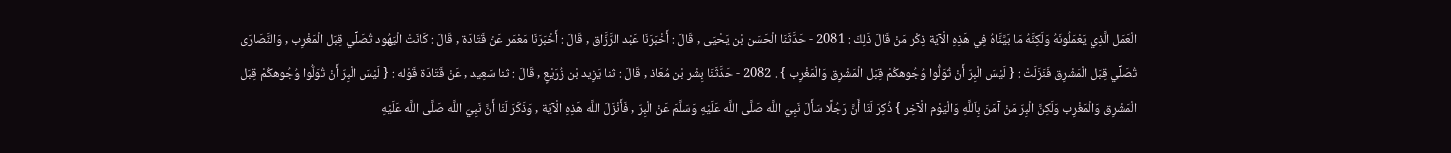الْعَمَل الَّذِي يَعْمَلُونَهُ وَلَكِنَّهُ مَا بَيَّنَّاهُ فِي هَذِهِ الْآيَة ذِكْر مَنْ قَالَ ذَلِكَ : 2081 - حَدَّثَنَا الْحَسَن بْن يَحْيَى , قَالَ : أَخْبَرَنَا عَبْد الرَّزَّاق , قَالَ : أَخْبَرَنَا مَعْمَر عَنْ قَتَادَة , قَالَ : كَانَتْ الْيَهُود تُصَلِّي قِبَل الْمَغْرِب , وَالنَّصَارَى تُصَلِّي قِبَل الْمَشْرِق فَنَزَلَتْ : { لَيْسَ الْبِرّ أَنْ تُوَلُّوا وُجُوهكُمْ قِبَل الْمَشْرِق وَالْمَغْرِب } . 2082 - حَدَّثَنَا بِشْر بْن مُعَاذ , قَالَ : ثنا يَزِيد بْن زُرَيْعٍ , قَالَ : ثنا سَعِيد , عَنْ قَتَادَة قَوْله : { لَيْسَ الْبِرّ أَنْ تُوَلُّوا وُجُوهكُمْ قِبَل الْمَشْرِق وَالْمَغْرِب وَلَكِنَّ الْبِرّ مَنْ آمَنَ بِاَللَّهِ وَالْيَوْم الْآخِر } ذُكِرَ لَنَا أَنَّ رَجُلًا سَأَلَ نَبِيّ اللَّه صَلَّى اللَّه عَلَيْهِ وَسَلَّمَ عَنْ الْبِرّ , فَأَنْزَلَ اللَّه هَذِهِ الْآيَة , وَذَكَرَ لَنَا أَنَّ نَبِيّ اللَّه صَلَّى اللَّه عَلَيْهِ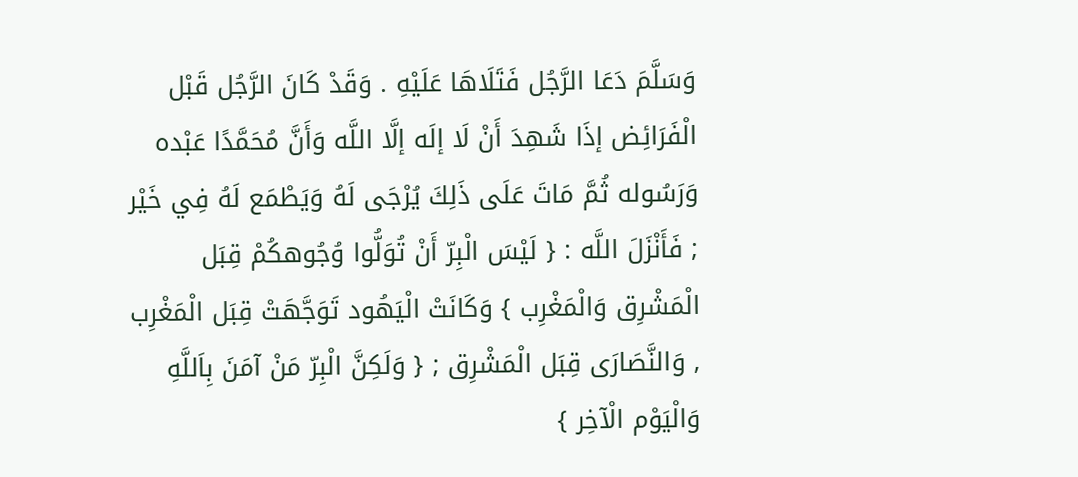وَسَلَّمَ دَعَا الرَّجُل فَتَلَاهَا عَلَيْهِ . وَقَدْ كَانَ الرَّجُل قَبْل الْفَرَائِض إذَا شَهِدَ أَنْ لَا إلَه إلَّا اللَّه وَأَنَّ مُحَمَّدًا عَبْده وَرَسُوله ثُمَّ مَاتَ عَلَى ذَلِكَ يُرْجَى لَهُ وَيَطْمَع لَهُ فِي خَيْر ; فَأَنْزَلَ اللَّه : { لَيْسَ الْبِرّ أَنْ تُوَلُّوا وُجُوهكُمْ قِبَل الْمَشْرِق وَالْمَغْرِب } وَكَانَتْ الْيَهُود تَوَجَّهَتْ قِبَل الْمَغْرِب , وَالنَّصَارَى قِبَل الْمَشْرِق ; { وَلَكِنَّ الْبِرّ مَنْ آمَنَ بِاَللَّهِ وَالْيَوْم الْآخِر }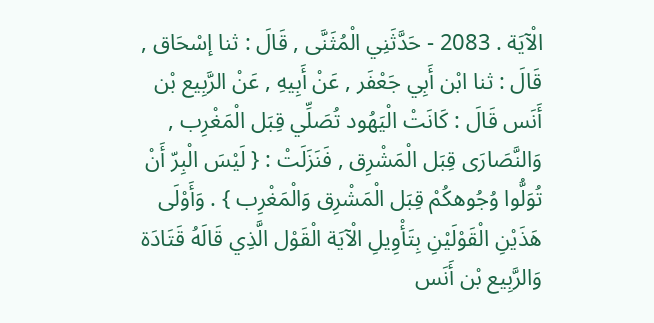الْآيَة . 2083 - حَدَّثَنِي الْمُثَنَّى , قَالَ : ثنا إسْحَاق , قَالَ : ثنا ابْن أَبِي جَعْفَر , عَنْ أَبِيهِ , عَنْ الرَّبِيع بْن أَنَس قَالَ : كَانَتْ الْيَهُود تُصَلِّي قِبَل الْمَغْرِب , وَالنَّصَارَى قِبَل الْمَشْرِق , فَنَزَلَتْ : { لَيْسَ الْبِرّ أَنْ تُوَلُّوا وُجُوهكُمْ قِبَل الْمَشْرِق وَالْمَغْرِب } . وَأَوْلَى هَذَيْنِ الْقَوْلَيْنِ بِتَأْوِيلِ الْآيَة الْقَوْل الَّذِي قَالَهُ قَتَادَة وَالرَّبِيع بْن أَنَس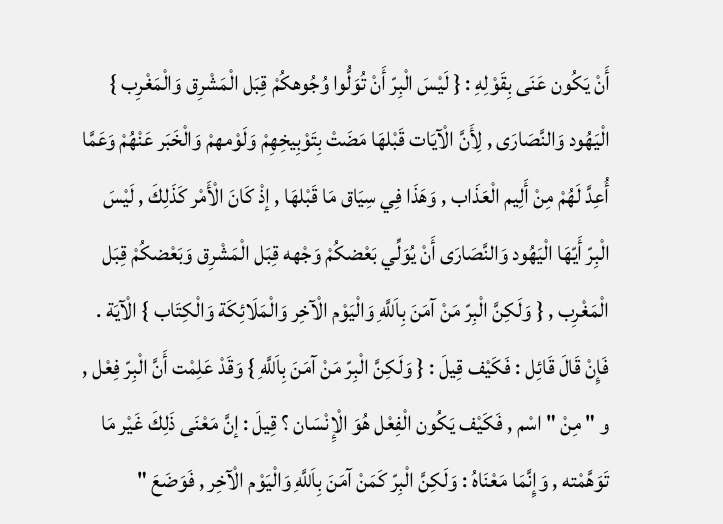أَنْ يَكُون عَنَى بِقَوْلِهِ : { لَيْسَ الْبِرّ أَنْ تُوَلُّوا وُجُوهكُمْ قِبَل الْمَشْرِق وَالْمَغْرِب } الْيَهُود وَالنَّصَارَى , لِأَنَّ الْآيَات قَبْلهَا مَضَتْ بِتَوْبِيخِهِمْ وَلَوْمهمْ وَالْخَبَر عَنْهُمْ وَعَمَّا أُعِدَّ لَهُمْ مِنْ أَلِيم الْعَذَاب , وَهَذَا فِي سِيَاق مَا قَبْلهَا , إذْ كَانَ الْأَمْر كَذَلِكَ , لَيْسَ الْبِرّ أَيّهَا الْيَهُود وَالنَّصَارَى أَنْ يُوَلِّي بَعْضكُمْ وَجْهه قِبَل الْمَشْرِق وَبَعْضكُمْ قِبَل الْمَغْرِب , { وَلَكِنَّ الْبِرّ مَنْ آمَنَ بِاَللَّهِ وَالْيَوْم الْآخِر وَالْمَلَائِكَة وَالْكِتَاب } الْآيَة . فَإِنْ قَالَ قَائِل : فَكَيْف قِيلَ : { وَلَكِنَّ الْبِرّ مَنْ آمَنَ بِاَللَّهِ } وَقَدْ عَلِمْت أَنَّ الْبِرّ فِعْل , و " مِنْ " اسْم , فَكَيْف يَكُون الْفِعْل هُوَ الْإِنْسَان ؟ قِيلَ : إنَّ مَعْنَى ذَلِكَ غَيْر مَا تَوَهَّمْته , وَإِنَّمَا مَعْنَاهُ : وَلَكِنَّ الْبِرّ كَمَنْ آمَنَ بِاَللَّهِ وَالْيَوْم الْآخِر , فَوَضَعَ "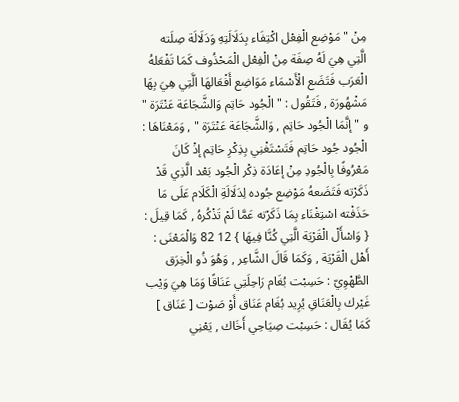مِنْ " مَوْضِع الْفِعْل اكْتِفَاء بِدَلَالَتِهِ وَدَلَالَة صِلَته الَّتِي هِيَ لَهُ صِفَة مِنْ الْفِعْل الْمَحْذُوف كَمَا تَفْعَلهُ الْعَرَب فَتَضَع الْأَسْمَاء مَوَاضِع أَفْعَالهَا الَّتِي هِيَ بِهَا مَشْهُورَة , فَتَقُول : " الْجُود حَاتِم وَالشَّجَاعَة عَنْتَرَة " و " إنَّمَا الْجُود حَاتِم , وَالشَّجَاعَة عَنْتَرَة " , وَمَعْنَاهَا : الْجُود جُود حَاتِم فَتَسْتَغْنِي بِذِكْرِ حَاتِم إذْ كَانَ مَعْرُوفًا بِالْجُودِ مِنْ إعَادَة ذِكْر الْجُود بَعْد الَّذِي قَدْ ذَكَرْته فَتَضَعهُ مَوْضِع جُوده لِدَلَالَةِ الْكَلَام عَلَى مَا حَذَفْته اسْتِغْنَاء بِمَا ذَكَرْته عَمَّا لَمْ تَذْكُرهُ , كَمَا قِيلَ : { وَاسْأَلْ الْقَرْيَة الَّتِي كُنَّا فِيهَا } 12 82 وَالْمَعْنَى : أَهْل الْقَرْيَة , وَكَمَا قَالَ الشَّاعِر , وَهُوَ ذُو الْخِرَق الطَّهْوِيّ : حَسِبْت بُغَام رَاحِلَتِي عَنَاقًا وَمَا هِيَ وَيْب غَيْرك بِالْعَنَاقِ يُرِيد بُغَام عَنَاق أَوْ صَوْت [ عَنَاق ] كَمَا يُقَال : حَسِبْت صِيَاحِي أَخَاك , يَعْنِي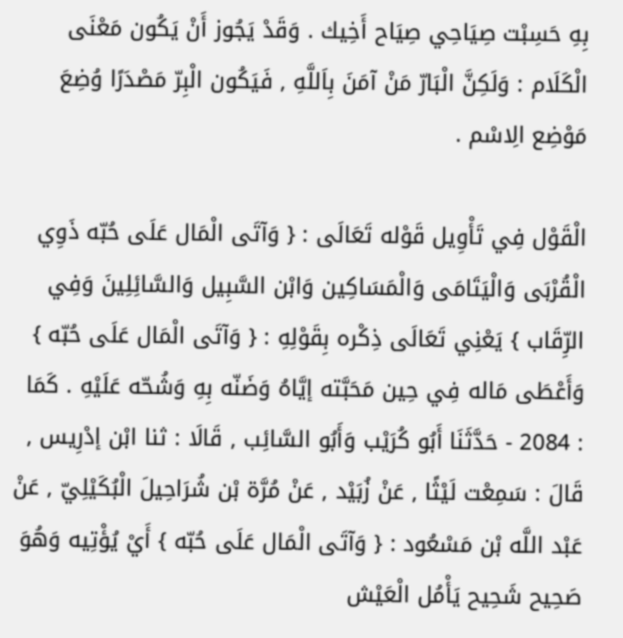بِهِ حَسِبْت صِيَاحِي صِيَاح أَخِيك . وَقَدْ يَجُوز أَنْ يَكُون مَعْنَى الْكَلَام : وَلَكِنَّ الْبَارّ مَنْ آمَنَ بِاَللَّهِ , فَيَكُون الْبِرّ مَصْدَرًا وُضِعَ مَوْضِع الِاسْم .

الْقَوْل فِي تَأْوِيل قَوْله تَعَالَى : { وَآتَى الْمَال عَلَى حُبّه ذَوِي الْقُرْبَى وَالْيَتَامَى وَالْمَسَاكِين وَابْن السَّبِيل وَالسَّائِلِينَ وَفِي الرِّقَاب } يَعْنِي تَعَالَى ذِكْره بِقَوْلِهِ : { وَآتَى الْمَال عَلَى حُبّه } وَأَعْطَى مَاله فِي حِين مَحَبَّته إيَّاهُ وَضَنّه بِهِ وَشُحّه عَلَيْهِ . كَمَا : 2084 - حَدَّثَنَا أَبُو كُرَيْب وَأَبُو السَّائِب , قَالَا : ثنا ابْن إدْرِيس , قَالَ : سَمِعْت لَيْثًا , عَنْ زُبَيْد , عَنْ مُرَّة بْن شُرَاحِيلَ الْبُكَيْلِيّ , عَنْ عَبْد اللَّه بْن مَسْعُود : { وَآتَى الْمَال عَلَى حُبّه } أَيْ يُؤْتِيه وَهُوَ صَحِيح شَحِيح يَأْمُل الْعَيْش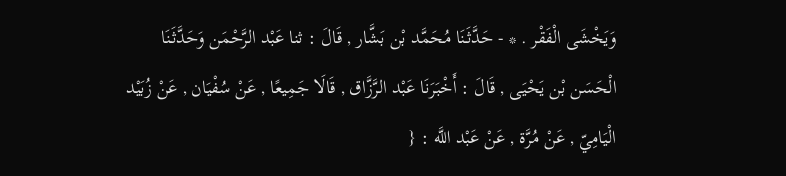وَيَخْشَى الْفَقْر . * - حَدَّثَنَا مُحَمَّد بْن بَشَّار , قَالَ : ثنا عَبْد الرَّحْمَن وَحَدَّثَنَا الْحَسَن بْن يَحْيَى , قَالَ : أَخْبَرَنَا عَبْد الرَّزَّاق , قَالَا جَمِيعًا , عَنْ سُفْيَان , عَنْ زُبَيْد الْيَامِيّ , عَنْ مُرَّة , عَنْ عَبْد اللَّه : {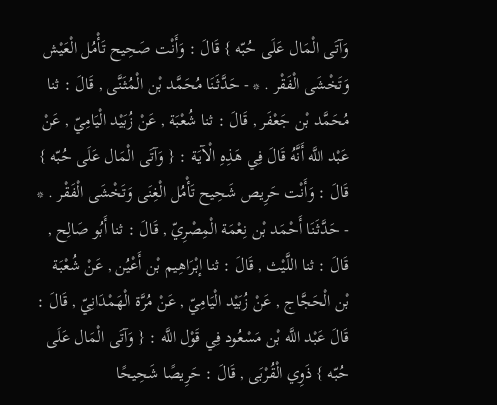وَآتَى الْمَال عَلَى حُبّه } قَالَ : وَأَنْت صَحِيح تَأْمُل الْعَيْش وَتَخْشَى الْفَقْر . * - حَدَّثَنَا مُحَمَّد بْن الْمُثَنَّى , قَالَ : ثنا مُحَمَّد بْن جَعْفَر , قَالَ : ثنا شُعْبَة , عَنْ زُبَيْد الْيَامِيّ , عَنْ عَبْد اللَّه أَنَّهُ قَالَ فِي هَذِهِ الْآيَة : { وَآتَى الْمَال عَلَى حُبّه } قَالَ : وَأَنْت حَرِيص شَحِيح تَأْمُل الْغِنَى وَتَخْشَى الْفَقْر . * - حَدَّثَنَا أَحْمَد بْن نِعْمَة الْمِصْرِيّ , قَالَ : ثنا أَبُو صَالِح , قَالَ : ثنا اللَّيْث , قَالَ : ثنا إبْرَاهِيم بْن أَعْيُن , عَنْ شُعْبَة بْن الْحَجَّاج , عَنْ زُبَيْد الْيَامِيّ , عَنْ مُرَّة الْهَمْدَانِيّ , قَالَ : قَالَ عَبْد اللَّه بْن مَسْعُود فِي قَوْل اللَّه : { وَآتَى الْمَال عَلَى حُبّه } ذَوِي الْقُرْبَى , قَالَ : حَرِيصًا شَحِيحًا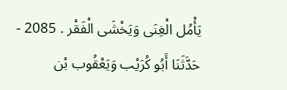يَأْمُل الْغِنَى وَيَخْشَى الْفَقْر . 2085 - حَدَّثَنَا أَبُو كُرَيْب وَيَعْقُوب بْن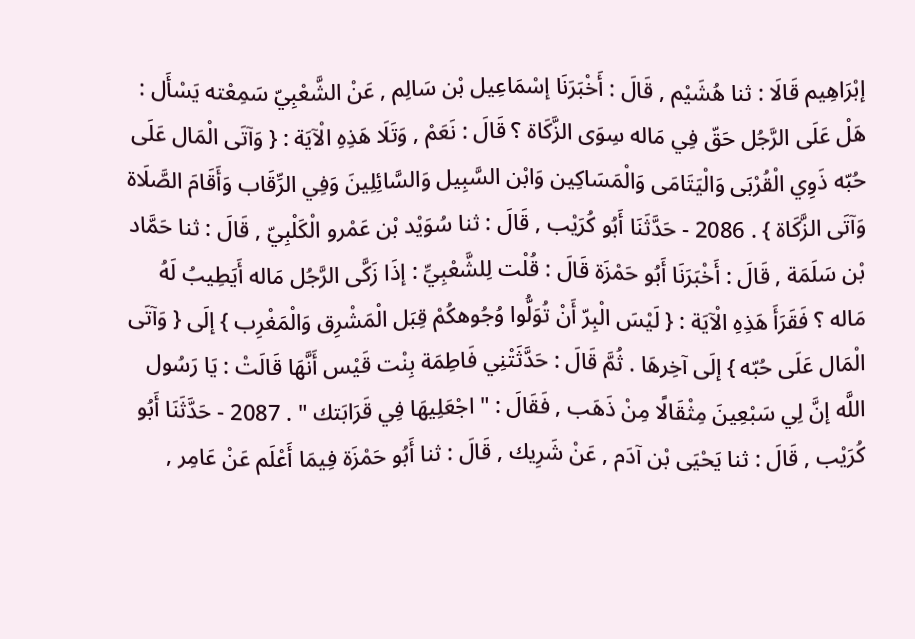إبْرَاهِيم قَالَا : ثنا هُشَيْم , قَالَ : أَخْبَرَنَا إسْمَاعِيل بْن سَالِم , عَنْ الشَّعْبِيّ سَمِعْته يَسْأَل : هَلْ عَلَى الرَّجُل حَقّ فِي مَاله سِوَى الزَّكَاة ؟ قَالَ : نَعَمْ , وَتَلَا هَذِهِ الْآيَة : { وَآتَى الْمَال عَلَى حُبّه ذَوِي الْقُرْبَى وَالْيَتَامَى وَالْمَسَاكِين وَابْن السَّبِيل وَالسَّائِلِينَ وَفِي الرِّقَاب وَأَقَامَ الصَّلَاة وَآتَى الزَّكَاة } . 2086 - حَدَّثَنَا أَبُو كُرَيْب , قَالَ : ثنا سُوَيْد بْن عَمْرو الْكَلْبِيّ , قَالَ : ثنا حَمَّاد بْن سَلَمَة , قَالَ : أَخْبَرَنَا أَبُو حَمْزَة قَالَ : قُلْت لِلشَّعْبِيِّ : إذَا زَكَّى الرَّجُل مَاله أَيَطِيبُ لَهُ مَاله ؟ فَقَرَأَ هَذِهِ الْآيَة : { لَيْسَ الْبِرّ أَنْ تُوَلُّوا وُجُوهكُمْ قِبَل الْمَشْرِق وَالْمَغْرِب } إلَى { وَآتَى الْمَال عَلَى حُبّه } إلَى آخِرهَا . ثُمَّ قَالَ : حَدَّثَتْنِي فَاطِمَة بِنْت قَيْس أَنَّهَا قَالَتْ : يَا رَسُول اللَّه إنَّ لِي سَبْعِينَ مِثْقَالًا مِنْ ذَهَب , فَقَالَ : " اجْعَلِيهَا فِي قَرَابَتك " . 2087 - حَدَّثَنَا أَبُو كُرَيْب , قَالَ : ثنا يَحْيَى بْن آدَم , عَنْ شَرِيك , قَالَ : ثنا أَبُو حَمْزَة فِيمَا أَعْلَم عَنْ عَامِر ,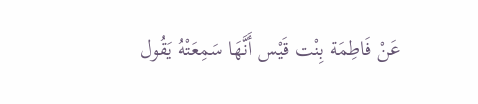عَنْ فَاطِمَة بِنْت قَيْس أَنَّهَا سَمِعَتْهُ يَقُول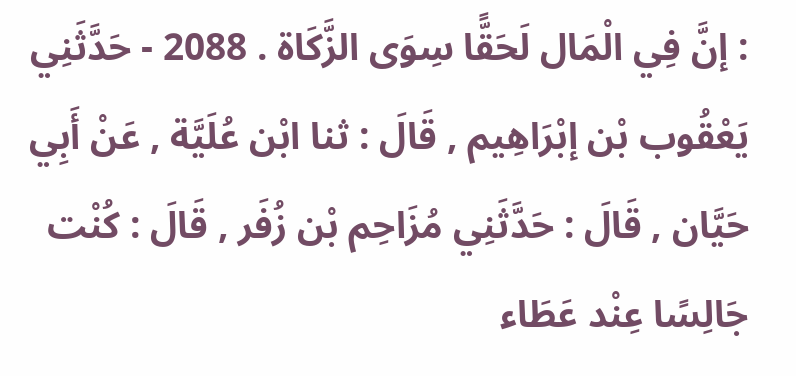: إنَّ فِي الْمَال لَحَقًّا سِوَى الزَّكَاة . 2088 - حَدَّثَنِي يَعْقُوب بْن إبْرَاهِيم , قَالَ : ثنا ابْن عُلَيَّة , عَنْ أَبِي حَيَّان , قَالَ : حَدَّثَنِي مُزَاحِم بْن زُفَر , قَالَ : كُنْت جَالِسًا عِنْد عَطَاء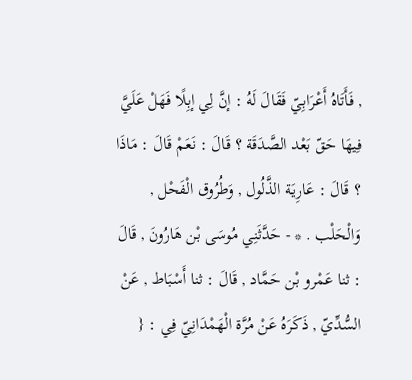, فَأَتَاهُ أَعْرَابِيّ فَقَالَ لَهُ : إنَّ لِي إبِلًا فَهَلْ عَلَيَّ فِيهَا حَقّ بَعْد الصَّدَقَة ؟ قَالَ : نَعَمْ قَالَ : مَاذَا ؟ قَالَ : عَارِيَة الذَّلُول , وَطُرُوق الْفَحْل , وَالْحَلْب . * - حَدَّثَنِي مُوسَى بْن هَارُونَ , قَالَ : ثنا عَمْرو بْن حَمَّاد , قَالَ : ثنا أَسْبَاط , عَنْ السُّدِّيّ , ذَكَرَهُ عَنْ مُرَّة الْهَمْدَانِيّ فِي : {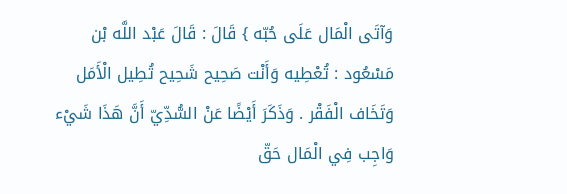وَآتَى الْمَال عَلَى حُبّه } قَالَ : قَالَ عَبْد اللَّه بْن مَسْعُود : تُعْطِيه وَأَنْت صَحِيح شَحِيح تُطِيل الْأَمَل وَتَخَاف الْفَقْر . وَذَكَرَ أَيْضًا عَنْ السُّدِّيّ أَنَّ هَذَا شَيْء وَاجِب فِي الْمَال حَقّ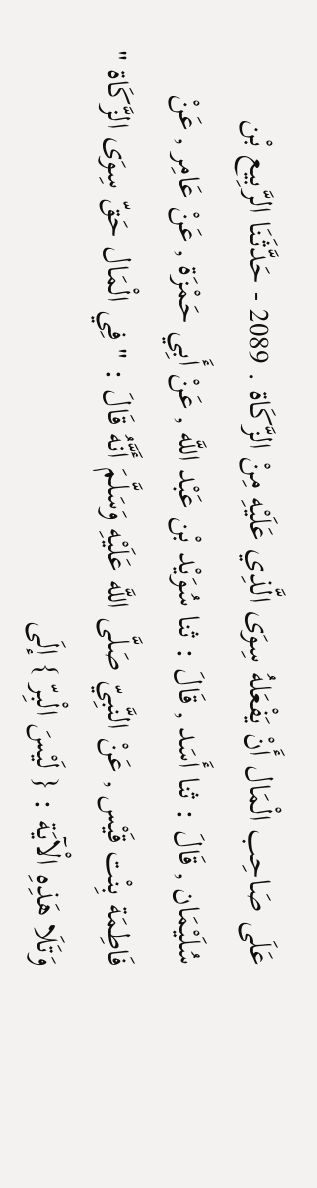عَلَى صَاحِب الْمَال أَنْ يَفْعَلهُ سِوَى الَّذِي عَلَيْهِ مِنْ الزَّكَاة . 2089 - حَدَّثَنَا الرَّبِيع بْن سُلَيْمَان , قَالَ : ثنا أَسَد , قَالَ : ثنا سُوَيْد بْن عَبْد اللَّه , عَنْ أَبِي حَمْزَة , عَنْ عَامِر , عَنْ فَاطِمَة بِنْت قَيْس , عَنْ النَّبِيّ صَلَّى اللَّه عَلَيْهِ وَسَلَّمَ أَنَّهُ قَالَ : " فِي الْمَال حَقّ سِوَى الزَّكَاة " وَتَلَا هَذِهِ الْآيَة : { لَيْسَ الْبِرّ } إلَى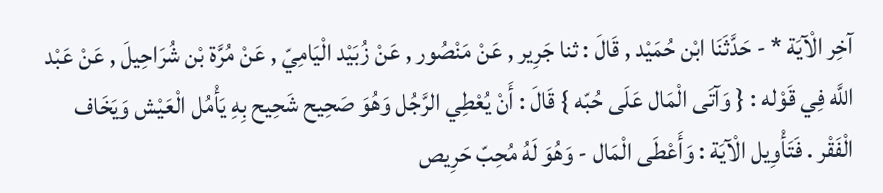آخِر الْآيَة * - حَدَّثَنَا ابْن حُمَيْد , قَالَ : ثنا جَرِير , عَنْ مَنْصُور , عَنْ زُبَيْد الْيَامِيّ , عَنْ مُرَّة بْن شُرَاحِيلَ , عَنْ عَبْد اللَّه فِي قَوْله : { وَآتَى الْمَال عَلَى حُبّه } قَالَ : أَنْ يُعْطِي الرَّجُل وَهُوَ صَحِيح شَحِيح بِهِ يَأْمُل الْعَيْش وَيَخَاف الْفَقْر . فَتَأْوِيل الْآيَة : وَأَعْطَى الْمَال - وَهُوَ لَهُ مُحِبّ حَرِيص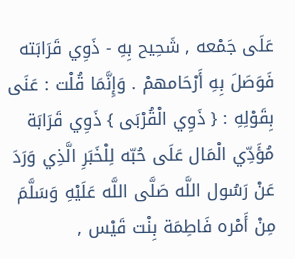عَلَى جَمْعه , شَحِيح بِهِ - ذَوِي قَرَابَته فَوَصَلَ بِهِ أَرْحَامهمْ . وَإِنَّمَا قُلْت : عَنَى بِقَوْلِهِ : { ذَوِي الْقُرْبَى } ذَوِي قَرَابَة مُؤَدِّي الْمَال عَلَى حُبّه لِلْخَبَرِ الَّذِي وَرَدَ عَنْ رَسُول اللَّه صَلَّى اللَّه عَلَيْهِ وَسَلَّمَ مِنْ أَمْره فَاطِمَة بِنْت قَيْس ,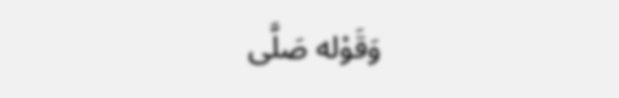وَقَوْله صَلَّى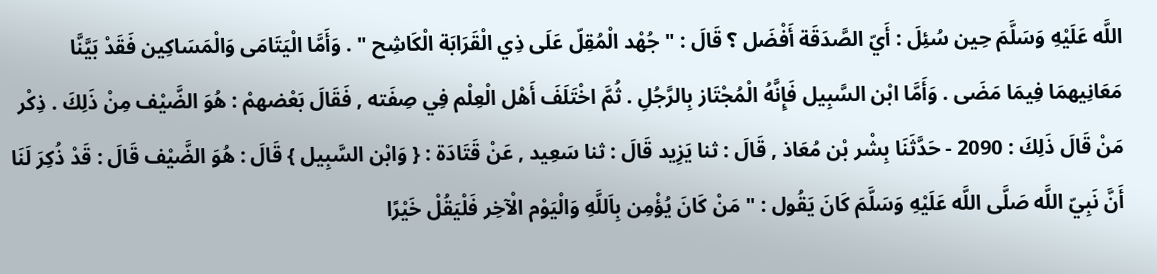اللَّه عَلَيْهِ وَسَلَّمَ حِين سُئِلَ : أَيّ الصَّدَقَة أَفْضَل ؟ قَالَ : " جُهْد الْمُقِلّ عَلَى ذِي الْقَرَابَة الْكَاشِح " . وَأَمَّا الْيَتَامَى وَالْمَسَاكِين فَقَدْ بَيَّنَّا مَعَانِيهمَا فِيمَا مَضَى . وَأَمَّا ابْن السَّبِيل فَإِنَّهُ الْمُجْتَاز بِالرَّجُلِ . ثُمَّ اخْتَلَفَ أَهْل الْعِلْم فِي صِفَته , فَقَالَ بَعْضهمْ : هُوَ الضَّيْف مِنْ ذَلِكَ . ذِكْر مَنْ قَالَ ذَلِكَ : 2090 - حَدَّثَنَا بِشْر بْن مُعَاذ , قَالَ : ثنا يَزِيد قَالَ : ثنا سَعِيد , عَنْ قَتَادَة : { وَابْن السَّبِيل } قَالَ : هُوَ الضَّيْف قَالَ : قَدْ ذُكِرَ لَنَا أَنَّ نَبِيّ اللَّه صَلَّى اللَّه عَلَيْهِ وَسَلَّمَ كَانَ يَقُول : " مَنْ كَانَ يُؤْمِن بِاَللَّهِ وَالْيَوْم الْآخِر فَلْيَقُلْ خَيْرًا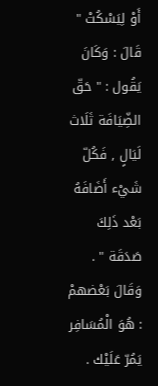أَوْ لِيَسْكُتْ " قَالَ : وَكَانَ يَقُول : " حَقّ الضِّيَافَة ثَلَاث لَيَالٍ , فَكُلّ شَيْء أَضَافَهُ بَعْد ذَلِكَ صَدَقَة " . وَقَالَ بَعْضهمْ : هُوَ الْمُسَافِر يَمُرّ عَلَيْك .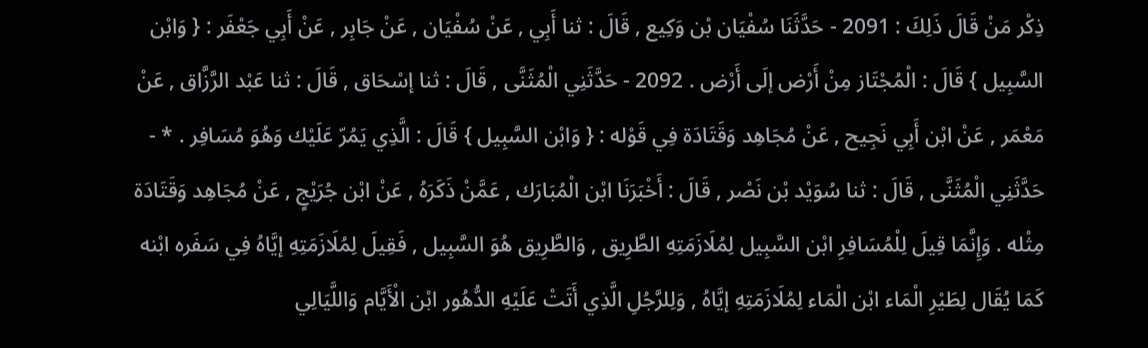ذِكْر مَنْ قَالَ ذَلِكَ : 2091 - حَدَّثَنَا سُفْيَان بْن وَكِيع , قَالَ : ثنا أَبِي , عَنْ سُفْيَان , عَنْ جَابِر , عَنْ أَبِي جَعْفَر : { وَابْن السَّبِيل } قَالَ : الْمُجْتَاز مِنْ أَرْض إلَى أَرْض . 2092 - حَدَّثَنِي الْمُثَنَّى , قَالَ : ثنا إسْحَاق , قَالَ : ثنا عَبْد الرَّزَّاق , عَنْ مَعْمَر , عَنْ ابْن أَبِي نَجِيح , عَنْ مُجَاهِد وَقَتَادَة فِي قَوْله : { وَابْن السَّبِيل } قَالَ : الَّذِي يَمُرّ عَلَيْك وَهُوَ مُسَافِر . * - حَدَّثَنِي الْمُثَنَّى , قَالَ : ثنا سُوَيْد بْن نَصْر , قَالَ : أَخْبَرَنَا ابْن الْمُبَارَك , عَمَّنْ ذَكَرَهُ , عَنْ ابْن جُرَيْجٍ , عَنْ مُجَاهِد وَقَتَادَة مِثْله . وَإِنَّمَا قِيلَ لِلْمُسَافِرِ ابْن السَّبِيل لِمُلَازَمَتِهِ الطَّرِيق , وَالطَّرِيق هُوَ السَّبِيل , فَقِيلَ لِمُلَازَمَتِهِ إيَّاهُ فِي سَفَره ابْنه كَمَا يُقَال لِطَيْرِ الْمَاء ابْن الْمَاء لِمُلَازَمَتِهِ إيَّاهُ , وَلِلرَّجُلِ الَّذِي أَتَتْ عَلَيْهِ الدُّهُور ابْن الْأَيَّام وَاللَّيَالِي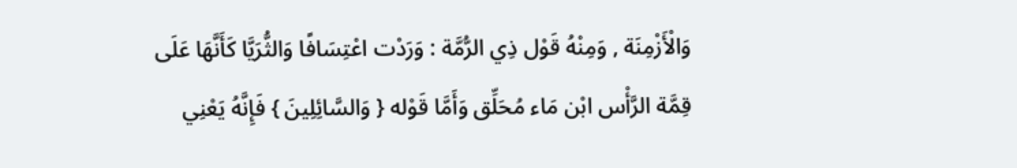وَالْأَزْمِنَة , وَمِنْهُ قَوْل ذِي الرُّمَّة : وَرَدْت اعْتِسَافًا وَالثُّرَيَّا كَأَنَّهَا عَلَى قِمَّة الرَّأْس ابْن مَاء مُحَلِّق وَأَمَّا قَوْله { وَالسَّائِلِينَ } فَإِنَّهُ يَعْنِي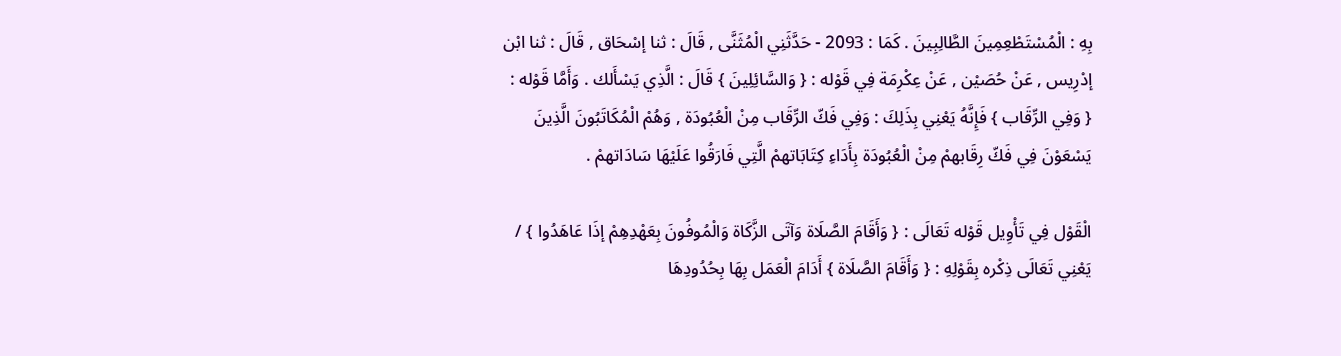بِهِ : الْمُسْتَطْعِمِينَ الطَّالِبِينَ . كَمَا : 2093 - حَدَّثَنِي الْمُثَنَّى , قَالَ : ثنا إسْحَاق , قَالَ : ثنا ابْن إدْرِيس , عَنْ حُصَيْن , عَنْ عِكْرِمَة فِي قَوْله : { وَالسَّائِلِينَ } قَالَ : الَّذِي يَسْأَلك . وَأَمَّا قَوْله : { وَفِي الرِّقَاب } فَإِنَّهُ يَعْنِي بِذَلِكَ : وَفِي فَكّ الرِّقَاب مِنْ الْعُبُودَة , وَهُمْ الْمُكَاتَبُونَ الَّذِينَ يَسْعَوْنَ فِي فَكّ رِقَابهمْ مِنْ الْعُبُودَة بِأَدَاءِ كِتَابَاتهمْ الَّتِي فَارَقُوا عَلَيْهَا سَادَاتهمْ .

الْقَوْل فِي تَأْوِيل قَوْله تَعَالَى : { وَأَقَامَ الصَّلَاة وَآتَى الزَّكَاة وَالْمُوفُونَ بِعَهْدِهِمْ إذَا عَاهَدُوا } / يَعْنِي تَعَالَى ذِكْره بِقَوْلِهِ : { وَأَقَامَ الصَّلَاة } أَدَامَ الْعَمَل بِهَا بِحُدُودِهَا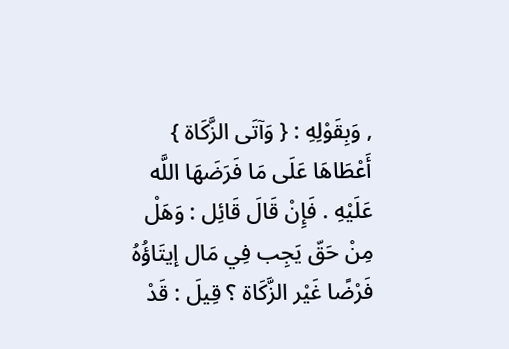, وَبِقَوْلِهِ : { وَآتَى الزَّكَاة } أَعْطَاهَا عَلَى مَا فَرَضَهَا اللَّه عَلَيْهِ . فَإِنْ قَالَ قَائِل : وَهَلْ مِنْ حَقّ يَجِب فِي مَال إيتَاؤُهُ فَرْضًا غَيْر الزَّكَاة ؟ قِيلَ : قَدْ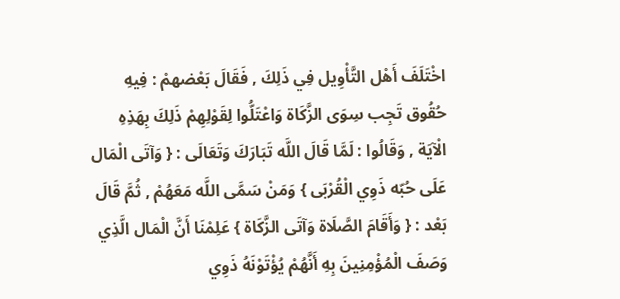اخْتَلَفَ أَهْل التَّأْوِيل فِي ذَلِكَ , فَقَالَ بَعْضهمْ : فِيهِ حُقُوق تَجِب سِوَى الزَّكَاة وَاعْتَلُّوا لِقَوْلِهِمْ ذَلِكَ بِهَذِهِ الْآيَة , وَقَالُوا : لَمَّا قَالَ اللَّه تَبَارَكَ وَتَعَالَى : { وَآتَى الْمَال عَلَى حُبّه ذَوِي الْقُرْبَى } وَمَنْ سَمَّى اللَّه مَعَهُمْ , ثُمَّ قَالَ بَعْد : { وَأَقَامَ الصَّلَاة وَآتَى الزَّكَاة } عَلِمْنَا أَنَّ الْمَال الَّذِي وَصَفَ الْمُؤْمِنِينَ بِهِ أَنَّهُمْ يُؤْتَوْنَهُ ذَوِي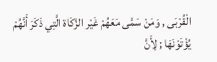الْقُرْبَى , وَمَنْ سَمَّى مَعَهُمْ غَيْر الزَّكَاة الَّتِي ذَكَرَ أَنَّهُمْ يُؤْتَوْنَهَا ; لِأَنَّ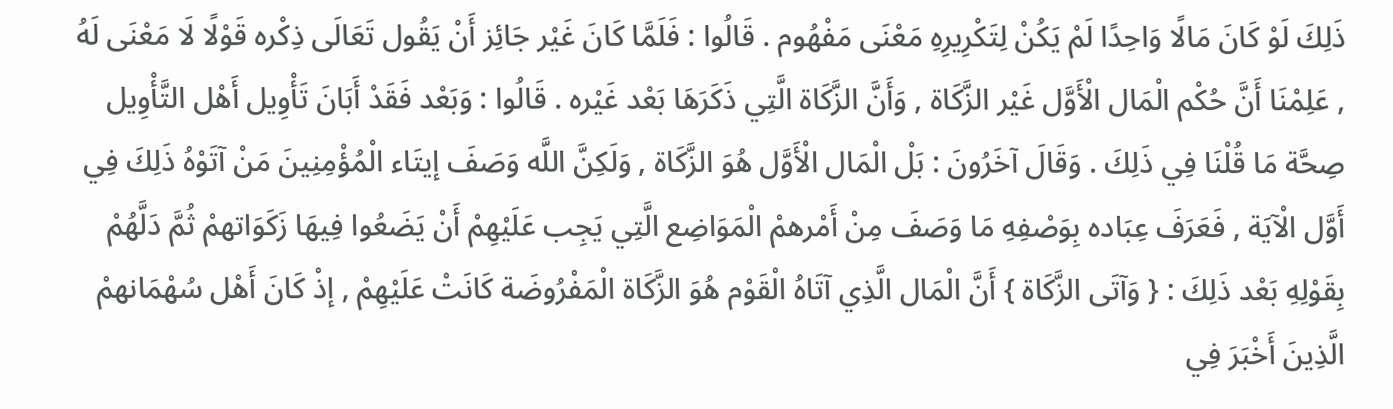ذَلِكَ لَوْ كَانَ مَالًا وَاحِدًا لَمْ يَكُنْ لِتَكْرِيرِهِ مَعْنَى مَفْهُوم . قَالُوا : فَلَمَّا كَانَ غَيْر جَائِز أَنْ يَقُول تَعَالَى ذِكْره قَوْلًا لَا مَعْنَى لَهُ , عَلِمْنَا أَنَّ حُكْم الْمَال الْأَوَّل غَيْر الزَّكَاة , وَأَنَّ الزَّكَاة الَّتِي ذَكَرَهَا بَعْد غَيْره . قَالُوا : وَبَعْد فَقَدْ أَبَانَ تَأْوِيل أَهْل التَّأْوِيل صِحَّة مَا قُلْنَا فِي ذَلِكَ . وَقَالَ آخَرُونَ : بَلْ الْمَال الْأَوَّل هُوَ الزَّكَاة , وَلَكِنَّ اللَّه وَصَفَ إيتَاء الْمُؤْمِنِينَ مَنْ آتَوْهُ ذَلِكَ فِي أَوَّل الْآيَة , فَعَرَفَ عِبَاده بِوَصْفِهِ مَا وَصَفَ مِنْ أَمْرهمْ الْمَوَاضِع الَّتِي يَجِب عَلَيْهِمْ أَنْ يَضَعُوا فِيهَا زَكَوَاتهمْ ثُمَّ دَلَّهُمْ بِقَوْلِهِ بَعْد ذَلِكَ : { وَآتَى الزَّكَاة } أَنَّ الْمَال الَّذِي آتَاهُ الْقَوْم هُوَ الزَّكَاة الْمَفْرُوضَة كَانَتْ عَلَيْهِمْ , إذْ كَانَ أَهْل سُهْمَانهمْ الَّذِينَ أَخْبَرَ فِي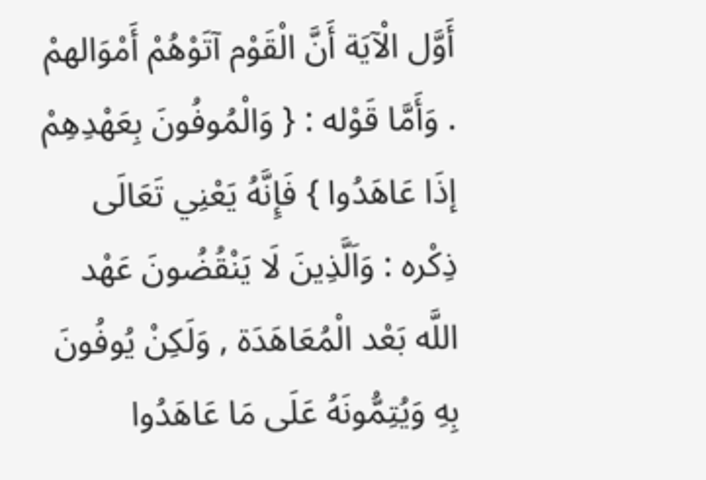أَوَّل الْآيَة أَنَّ الْقَوْم آتَوْهُمْ أَمْوَالهمْ . وَأَمَّا قَوْله : { وَالْمُوفُونَ بِعَهْدِهِمْ إذَا عَاهَدُوا } فَإِنَّهُ يَعْنِي تَعَالَى ذِكْره : وَاَلَّذِينَ لَا يَنْقُضُونَ عَهْد اللَّه بَعْد الْمُعَاهَدَة , وَلَكِنْ يُوفُونَ بِهِ وَيُتِمُّونَهُ عَلَى مَا عَاهَدُوا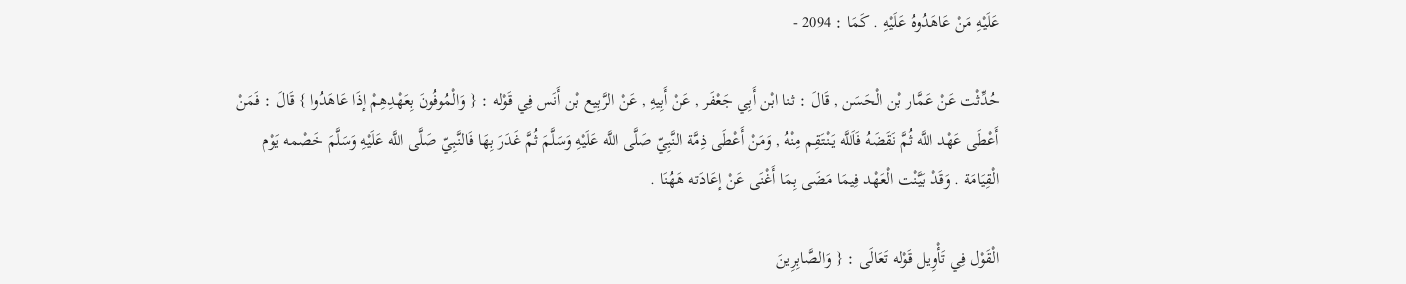عَلَيْهِ مَنْ عَاهَدُوهُ عَلَيْهِ . كَمَا : 2094 -

حُدِّثْت عَنْ عَمَّار بْن الْحَسَن , قَالَ : ثنا ابْن أَبِي جَعْفَر , عَنْ أَبِيهِ , عَنْ الرَّبِيع بْن أَنَس فِي قَوْله : { وَالْمُوفُونَ بِعَهْدِهِمْ إذَا عَاهَدُوا } قَالَ : فَمَنْ أَعْطَى عَهْد اللَّه ثُمَّ نَقَضَهُ فَاَللَّه يَنْتَقِم مِنْهُ , وَمَنْ أَعْطَى ذِمَّة النَّبِيّ صَلَّى اللَّه عَلَيْهِ وَسَلَّمَ ثُمَّ غَدَرَ بِهَا فَالنَّبِيّ صَلَّى اللَّه عَلَيْهِ وَسَلَّمَ خَصْمه يَوْم الْقِيَامَة . وَقَدْ بَيَّنْت الْعَهْد فِيمَا مَضَى بِمَا أَغْنَى عَنْ إعَادَته هَهُنَا .

الْقَوْل فِي تَأْوِيل قَوْله تَعَالَى : { وَالصَّابِرِينَ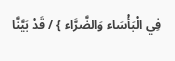فِي الْبَأْسَاء وَالضَّرَّاء } / قَدْ بَيَّنَّا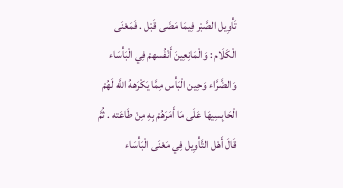تَأْوِيل الصَّبْر فِيمَا مَضَى قَبْل . فَمَعْنَى الْكَلَام : وَالْمَانِعِينَ أَنْفُسهمْ فِي الْبَأْسَاء وَالضَّرَّاء وَحِين الْبَأْس مِمَّا يَكْرَههُ اللَّه لَهُمْ الْحَابِسِيهَا عَلَى مَا أَمَرَهُمْ بِهِ مِنْ طَاعَته . ثُمَّ قَالَ أَهْل التَّأْوِيل فِي مَعْنَى الْبَأْسَاء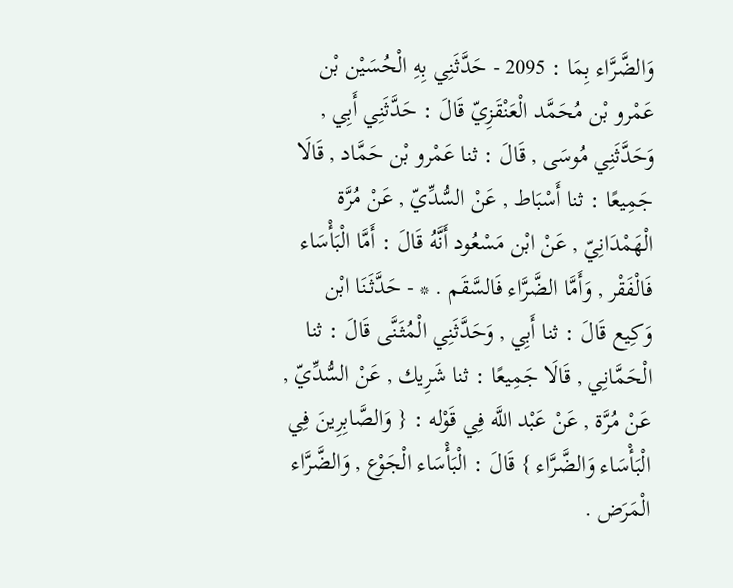وَالضَّرَّاء بِمَا : 2095 - حَدَّثَنِي بِهِ الْحُسَيْن بْن عَمْرو بْن مُحَمَّد الْعَنْقَزِيّ قَالَ : حَدَّثَنِي أَبِي , وَحَدَّثَنِي مُوسَى , قَالَ : ثنا عَمْرو بْن حَمَّاد , قَالَا جَمِيعًا : ثنا أَسْبَاط , عَنْ السُّدِّيّ , عَنْ مُرَّة الْهَمْدَانِيّ , عَنْ ابْن مَسْعُود أَنَّهُ قَالَ : أَمَّا الْبَأْسَاء فَالْفَقْر , وَأَمَّا الضَّرَّاء فَالسَّقَم . * - حَدَّثَنَا ابْن وَكِيع قَالَ : ثنا أَبِي , وَحَدَّثَنِي الْمُثَنَّى قَالَ : ثنا الْحَمَّانِي , قَالَا جَمِيعًا : ثنا شَرِيك , عَنْ السُّدِّيّ , عَنْ مُرَّة , عَنْ عَبْد اللَّه فِي قَوْله : { وَالصَّابِرِينَ فِي الْبَأْسَاء وَالضَّرَّاء } قَالَ : الْبَأْسَاء الْجَوْع , وَالضَّرَّاء الْمَرَض .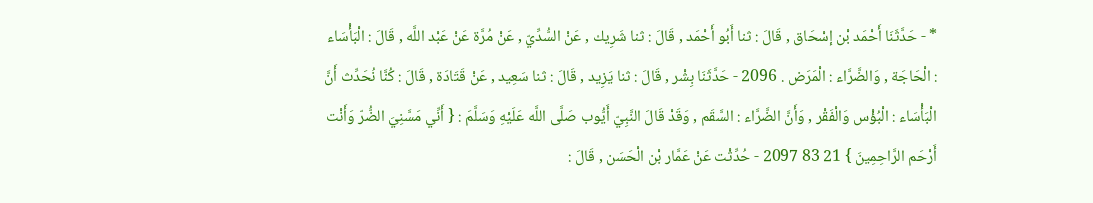* - حَدَّثَنَا أَحْمَد بْن إسْحَاق , قَالَ : ثنا أَبُو أَحْمَد , قَالَ : ثنا شَرِيك , عَنْ السُّدِّيّ , عَنْ مُرَّة عَنْ عَبْد اللَّه , قَالَ : الْبَأْسَاء : الْحَاجَة , وَالضَّرَّاء : الْمَرَض . 2096 - حَدَّثَنَا بِشْر , قَالَ : ثنا يَزِيد , قَالَ : ثنا سَعِيد , عَنْ قَتَادَة , قَالَ : كُنَّا نُحَدِّث أَنَّ الْبَأْسَاء : الْبُؤْس وَالْفَقْر , وَأَنَّ الضَّرَّاء : السَّقَم , وَقَدْ قَالَ النَّبِيّ أَيُّوب صَلَّى اللَّه عَلَيْهِ وَسَلَّمَ : { أَنِّي مَسَّنِيَ الضُّرّ وَأَنْت أَرْحَم الرَّاحِمِينَ } 21 83 2097 - حُدِّثْت عَنْ عَمَّار بْن الْحَسَن , قَالَ :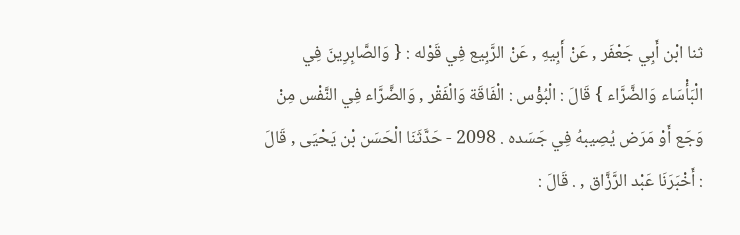ثنا ابْن أَبِي جَعْفَر , عَنْ أَبِيهِ , عَنْ الرَّبِيع فِي قَوْله : { وَالصَّابِرِينَ فِي الْبَأْسَاء وَالضَّرَّاء } قَالَ : الْبُؤْس : الْفَاقَة وَالْفَقْر , وَالضَّرَّاء فِي النَّفْس مِنْ وَجَع أَوْ مَرَض يُصِيبهُ فِي جَسَده . 2098 - حَدَّثَنَا الْحَسَن بْن يَحْيَى , قَالَ : أَخْبَرَنَا عَبْد الرَّزَّاق , . قَالَ :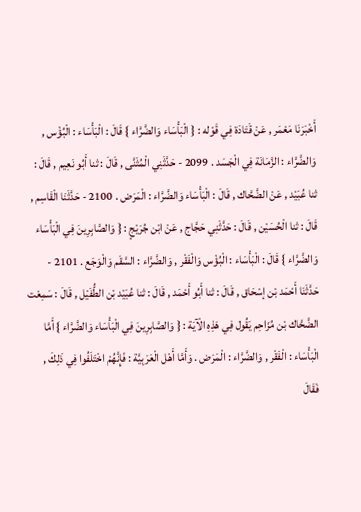أَخْبَرَنَا مَعْمَر , عَنْ قَتَادَة فِي قَوْله : { الْبَأْسَاء وَالضَّرَّاء } قَالَ : الْبَأْسَاء : الْبُؤْس , وَالضَّرَّاء : الزَّمَانَة فِي الْجَسَد . 2099 - حَدَّثَنِي الْمُثَنَّى , قَالَ : ثنا أَبُو نَعِيم , قَالَ : ثنا عُبَيْد , عَنْ الضَّحَّاك , قَالَ : الْبَأْسَاء وَالضَّرَّاء : الْمَرَض . 2100 - حَدَّثَنَا الْقَاسِم , قَالَ : ثنا الْحُسَيْن , قَالَ : حَدَّثَنِي حَجَّاج , عَنْ ابْن جُرَيْجٍ : { وَالصَّابِرِينَ فِي الْبَأْسَاء وَالضَّرَّاء } قَالَ : الْبَأْسَاء : الْبُؤْس وَالْفَقْر , وَالضَّرَّاء : السَّقَم وَالْوَجَع . 2101 - حَدَّثَنَا أَحْمَد بْن إسْحَاق , قَالَ : ثنا أَبُو أَحْمَد , قَالَ : ثنا عُبَيْد بْن الطُّفَيْل , قَالَ : سَمِعْت الضَّحَّاك بْن مُزَاحِم يَقُول فِي هَذِهِ الْآيَة : { وَالصَّابِرِينَ فِي الْبَأْسَاء وَالضَّرَّاء } أَمَّا الْبَأْسَاء : الْفَقْر , وَالضَّرَّاء : الْمَرَض . وَأَمَّا أَهْل الْعَرَبِيَّة : فَإِنَّهُمْ اخْتَلَفُوا فِي ذَلِكَ , فَقَالَ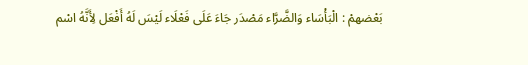بَعْضهمْ : الْبَأْسَاء وَالضَّرَّاء مَصْدَر جَاءَ عَلَى فَعْلَاء لَيْسَ لَهُ أَفْعَل لِأَنَّهُ اسْم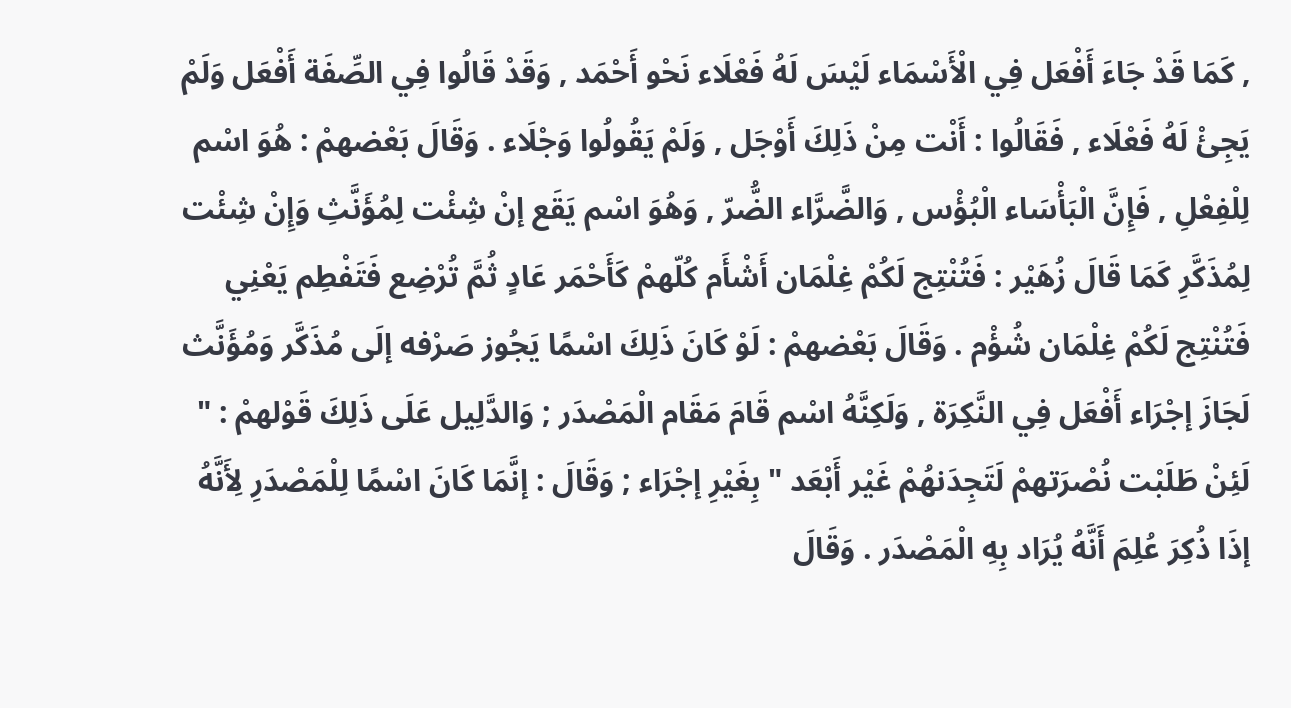, كَمَا قَدْ جَاءَ أَفْعَل فِي الْأَسْمَاء لَيْسَ لَهُ فَعْلَاء نَحْو أَحْمَد , وَقَدْ قَالُوا فِي الصِّفَة أَفْعَل وَلَمْ يَجِئْ لَهُ فَعْلَاء , فَقَالُوا : أَنْت مِنْ ذَلِكَ أَوْجَل , وَلَمْ يَقُولُوا وَجْلَاء . وَقَالَ بَعْضهمْ : هُوَ اسْم لِلْفِعْلِ , فَإِنَّ الْبَأْسَاء الْبُؤْس , وَالضَّرَّاء الضُّرّ , وَهُوَ اسْم يَقَع إنْ شِئْت لِمُؤَنَّثِ وَإِنْ شِئْت لِمُذَكَّرِ كَمَا قَالَ زُهَيْر : فَتُنْتِج لَكُمْ غِلْمَان أَشْأَم كُلّهمْ كَأَحْمَر عَادٍ ثُمَّ تُرْضِع فَتَفْطِم يَعْنِي فَتُنْتِج لَكُمْ غِلْمَان شُؤْم . وَقَالَ بَعْضهمْ : لَوْ كَانَ ذَلِكَ اسْمًا يَجُوز صَرْفه إلَى مُذَكَّر وَمُؤَنَّث لَجَازَ إجْرَاء أَفْعَل فِي النَّكِرَة , وَلَكِنَّهُ اسْم قَامَ مَقَام الْمَصْدَر ; وَالدَّلِيل عَلَى ذَلِكَ قَوْلهمْ : " لَئِنْ طَلَبْت نُصْرَتهمْ لَتَجِدَنهُمْ غَيْر أَبْعَد " بِغَيْرِ إجْرَاء ; وَقَالَ : إنَّمَا كَانَ اسْمًا لِلْمَصْدَرِ لِأَنَّهُ إذَا ذُكِرَ عُلِمَ أَنَّهُ يُرَاد بِهِ الْمَصْدَر . وَقَالَ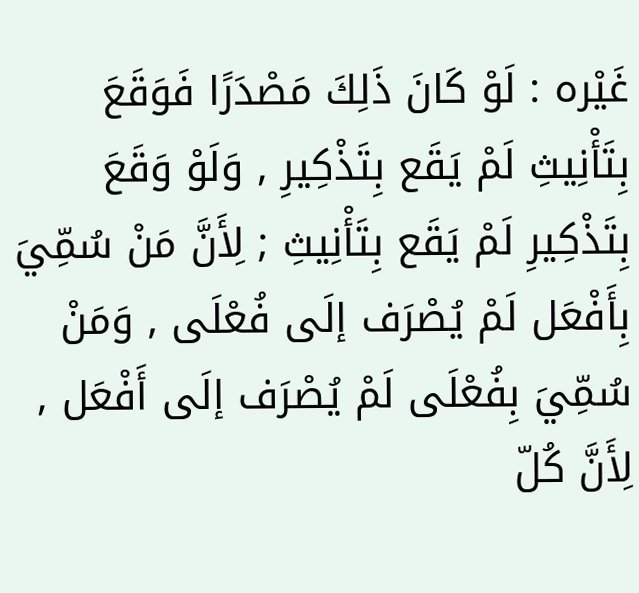غَيْره : لَوْ كَانَ ذَلِكَ مَصْدَرًا فَوَقَعَ بِتَأْنِيثِ لَمْ يَقَع بِتَذْكِيرِ , وَلَوْ وَقَعَ بِتَذْكِيرِ لَمْ يَقَع بِتَأْنِيثِ ; لِأَنَّ مَنْ سُمِّيَ بِأَفْعَل لَمْ يُصْرَف إلَى فُعْلَى , وَمَنْ سُمِّيَ بِفُعْلَى لَمْ يُصْرَف إلَى أَفْعَل , لِأَنَّ كُلّ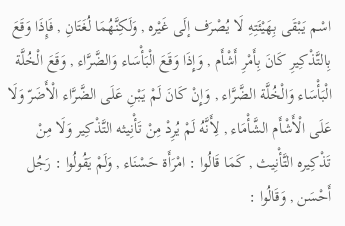اسْم يَبْقَى بِهَيْئَتِهِ لَا يُصْرَف إلَى غَيْره , وَلَكِنَّهُمَا لُغَتَانِ , فَإِذَا وَقَعَ بِالتَّذْكِيرِ كَانَ بِأَمْرِ أَشْأَم , وَإِذَا وَقَعَ الْبَأْسَاء وَالضَّرَّاء , وَقَعَ الْخُلَّة الْبَأْسَاء وَالْخُلَّة الضَّرَّاء , وَإِنْ كَانَ لَمْ يَبْنِ عَلَى الضَّرَّاء الْأَضَرّ وَلَا عَلَى الْأَشْأَم الشَّأْمَاء , لِأَنَّهُ لَمْ يُرِدْ مِنْ تَأْنِيثه التَّذْكِير وَلَا مِنْ تَذْكِيره التَّأْنِيث , كَمَا قَالُوا : امْرَأَة حَسْنَاء , وَلَمْ يَقُولُوا : رَجُل أَحْسَن , وَقَالُوا :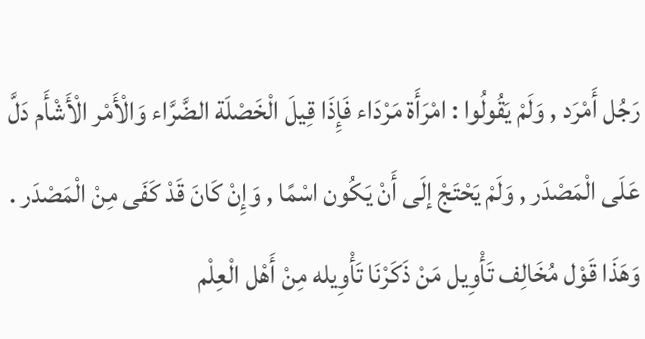رَجُل أَمْرَد , وَلَمْ يَقُولُوا : امْرَأَة مَرْدَاء فَإِذَا قِيلَ الْخَصْلَة الضَّرَّاء وَالْأَمْر الْأَشْأَم دَلَّ عَلَى الْمَصْدَر , وَلَمْ يَحْتَجْ إلَى أَنْ يَكُون اسْمًا , وَإِنْ كَانَ قَدْ كَفَى مِنْ الْمَصْدَر . وَهَذَا قَوْل مُخَالِف تَأْوِيل مَنْ ذَكَرْنَا تَأْوِيله مِنْ أَهْل الْعِلْم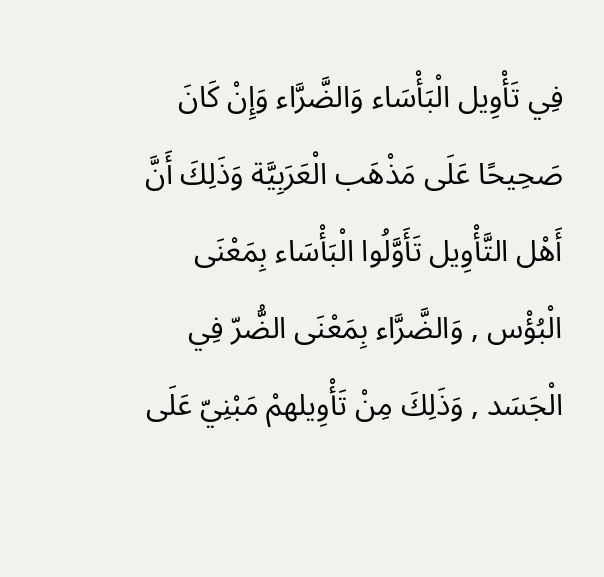فِي تَأْوِيل الْبَأْسَاء وَالضَّرَّاء وَإِنْ كَانَ صَحِيحًا عَلَى مَذْهَب الْعَرَبِيَّة وَذَلِكَ أَنَّ أَهْل التَّأْوِيل تَأَوَّلُوا الْبَأْسَاء بِمَعْنَى الْبُؤْس , وَالضَّرَّاء بِمَعْنَى الضُّرّ فِي الْجَسَد , وَذَلِكَ مِنْ تَأْوِيلهمْ مَبْنِيّ عَلَى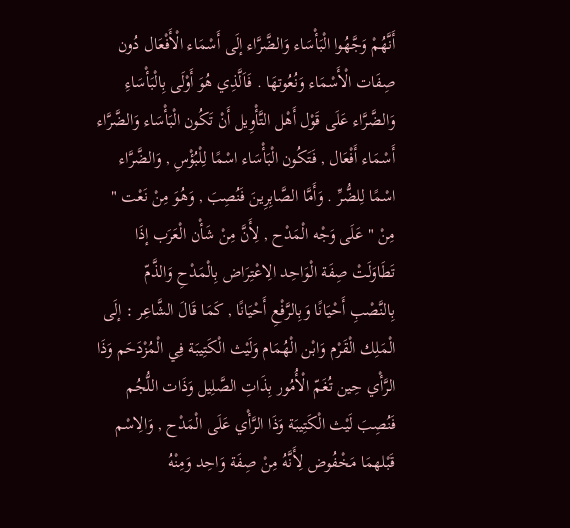أَنَّهُمْ وَجَّهُوا الْبَأْسَاء وَالضَّرَّاء إلَى أَسْمَاء الْأَفْعَال دُون صِفَات الْأَسْمَاء وَنُعُوتهَا . فَاَلَّذِي هُوَ أَوْلَى بِالْبَأْسَاءِ وَالضَّرَّاء عَلَى قَوْل أَهْل التَّأْوِيل أَنْ تَكُون الْبَأْسَاء وَالضَّرَّاء أَسْمَاء أَفْعَال , فَتَكُون الْبَأْسَاء اسْمًا لِلْبُؤْسِ , وَالضَّرَّاء اسْمًا لِلضُّرِّ . وَأَمَّا الصَّابِرِينَ فَنُصِبَ , وَهُوَ مِنْ نَعْت " مِنْ " عَلَى وَجْه الْمَدْح , لِأَنَّ مِنْ شَأْن الْعَرَب إذَا تَطَاوَلَتْ صِفَة الْوَاحِد الِاعْتِرَاض بِالْمَدْحِ وَالذَّمّ بِالنَّصْبِ أَحْيَانًا وَبِالرَّفْعِ أَحْيَانًا , كَمَا قَالَ الشَّاعِر : إلَى الْمَلِك الْقَرْم وَابْن الْهُمَام وَلَيْث الْكَتِيبَة فِي الْمُزْدَحَم وَذَا الرَّأْي حِين تُغَمّ الْأُمُور بِذَاتِ الصَّلِيل وَذَات اللُّجُم فَنُصِبَ لَيْث الْكَتِيبَة وَذَا الرَّأْي عَلَى الْمَدْح , وَالِاسْم قَبْلهمَا مَخْفُوض لِأَنَّهُ مِنْ صِفَة وَاحِد وَمِنْهُ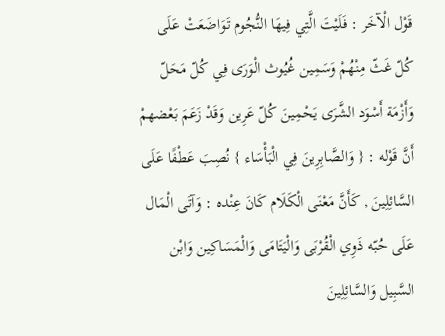قَوْل الْآخَر : فَلَيْتَ الَّتِي فِيهَا النُّجُوم تَوَاضَعَتْ عَلَى كُلّ غَثّ مِنْهُمْ وَسَمِين غُيُوث الْوَرَى فِي كُلّ مَحَلّ وَأَزْمَة أَسْوَد الشَّرَى يَحْمِينَ كُلّ عَرِين وَقَدْ زَعَمَ بَعْضهمْ أَنَّ قَوْله : { وَالصَّابِرِينَ فِي الْبَأْسَاء } نُصِبَ عَطْفًا عَلَى السَّائِلِينَ , كَأَنَّ مَعْنَى الْكَلَام كَانَ عِنْده : وَآتَى الْمَال عَلَى حُبّه ذَوِي الْقُرْبَى وَالْيَتَامَى وَالْمَسَاكِين وَابْن السَّبِيل وَالسَّائِلِينَ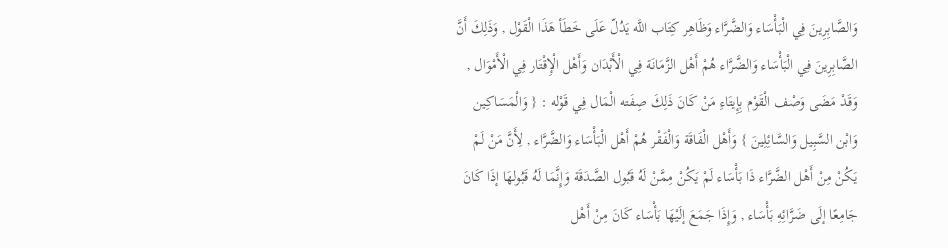وَالصَّابِرِينَ فِي الْبَأْسَاء وَالضَّرَّاء وَظَاهِر كِتَاب اللَّه يَدُلّ عَلَى خَطَأ هَذَا الْقَوْل , وَذَلِكَ أَنَّ الصَّابِرِينَ فِي الْبَأْسَاء وَالضَّرَّاء هُمْ أَهْل الزَّمَانَة فِي الْأَبْدَان وَأَهْل الْإِقْتَار فِي الْأَمْوَال , وَقَدْ مَضَى وَصْف الْقَوْم بِإِيتَاءِ مَنْ كَانَ ذَلِكَ صِفَته الْمَال فِي قَوْله : { وَالْمَسَاكِين وَابْن السَّبِيل وَالسَّائِلِينَ } وَأَهْل الْفَاقَة وَالْفَقْر هُمْ أَهْل الْبَأْسَاء وَالضَّرَّاء , لِأَنَّ مَنْ لَمْ يَكُنْ مِنْ أَهْل الضَّرَّاء ذَا بَأْسَاء لَمْ يَكُنْ مِمَّنْ لَهُ قَبُول الصَّدَقَة وَإِنَّمَا لَهُ قَبُولهَا إذَا كَانَ جَامِعًا إلَى ضَرَّائِهِ بَأْسَاء , وَإِذَا جَمَعَ إلَيْهَا بَأْسَاء كَانَ مِنْ أَهْل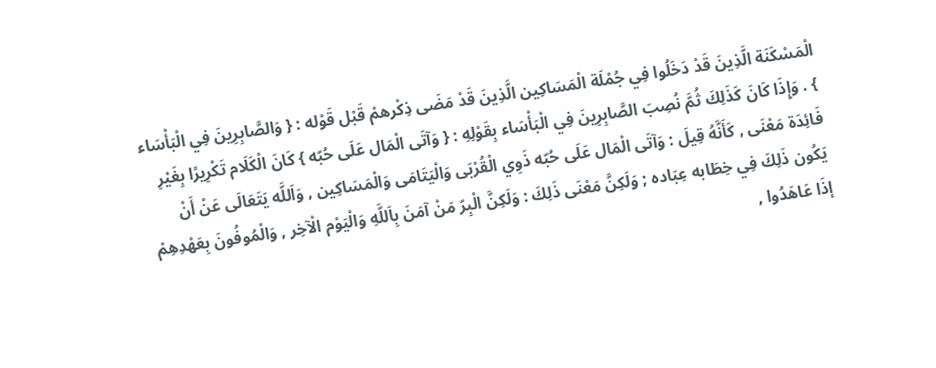الْمَسْكَنَة الَّذِينَ قَدْ دَخَلُوا فِي جُمْلَة الْمَسَاكِين الَّذِينَ قَدْ مَضَى ذِكْرهمْ قَبْل قَوْله : { وَالصَّابِرِينَ فِي الْبَأْسَاء } . وَإِذَا كَانَ كَذَلِكَ ثُمَّ نُصِبَ الصَّابِرِينَ فِي الْبَأْسَاء بِقَوْلِهِ : { وَآتَى الْمَال عَلَى حُبّه } كَانَ الْكَلَام تَكْرِيرًا بِغَيْرِ فَائِدَة مَعْنَى , كَأَنَّهُ قِيلَ : وَآتَى الْمَال عَلَى حُبّه ذَوِي الْقُرْبَى وَالْيَتَامَى وَالْمَسَاكِين , وَاَللَّه يَتَعَالَى عَنْ أَنْ يَكُون ذَلِكَ فِي خِطَابه عِبَاده ; وَلَكِنَّ مَعْنَى ذَلِكَ : وَلَكِنَّ الْبِرّ مَنْ آمَنَ بِاَللَّهِ وَالْيَوْم الْآخِر , وَالْمُوفُونَ بِعَهْدِهِمْ إذَا عَاهَدُوا ,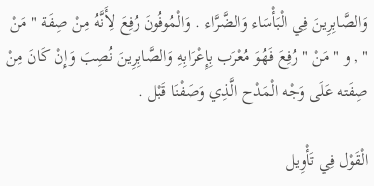وَالصَّابِرِينَ فِي الْبَأْسَاء وَالضَّرَّاء . وَالْمُوفُونَ رُفِعَ لِأَنَّهُ مِنْ صِفَة " مَنْ " , و " مَنْ " رُفِعَ فَهُوَ مُعْرَب بِإِعْرَابِهِ وَالصَّابِرِينَ نُصِبَ وَإِنْ كَانَ مِنْ صِفَته عَلَى وَجْه الْمَدْح الَّذِي وَصَفْنَا قَبْل .

الْقَوْل فِي تَأْوِيل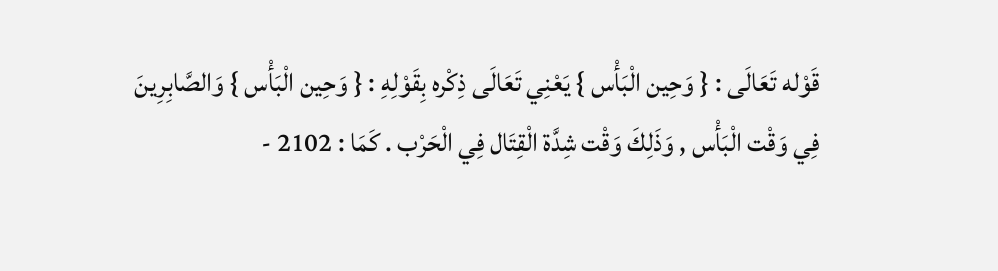قَوْله تَعَالَى : { وَحِين الْبَأْس } يَعْنِي تَعَالَى ذِكْره بِقَوْلِهِ : { وَحِين الْبَأْس } وَالصَّابِرِينَ فِي وَقْت الْبَأْس , وَذَلِكَ وَقْت شِدَّة الْقِتَال فِي الْحَرْب . كَمَا : 2102 -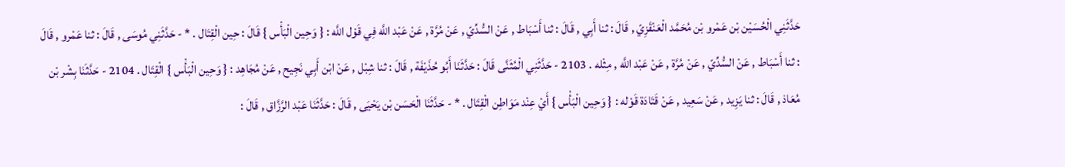حَدَّثَنِي الْحُسَيْن بْن عَمْرو بْن مُحَمَّد الْعَنْقَزِيّ , قَالَ : ثنا أَبِي , قَالَ : ثنا أَسْبَاط , عَنْ السُّدِّيّ , عَنْ مُرَّة , عَنْ عَبْد اللَّه فِي قَوْل اللَّه : { وَحِين الْبَأْس } قَالَ : حِين الْقِتَال . * - حَدَّثَنِي مُوسَى , قَالَ : ثنا عَمْرو , قَالَ : ثنا أَسْبَاط , عَنْ السُّدِّيّ , عَنْ مُرَّة , عَنْ عَبْد اللَّه , مِثْله . 2103 - حَدَّثَنِي الْمُثَنَّى قَالَ : حَدَّثَنَا أَبُو حُذَيْفَة , قَالَ : ثنا شِبْل , عَنْ ابْن أَبِي نَجِيح , عَنْ مُجَاهِد : { وَحِين الْبَأْس } الْقِتَال . 2104 - حَدَّثَنَا بِشْر بْن مُعَاذ , قَالَ : ثنا يَزِيد , عَنْ سَعِيد , عَنْ قَتَادَة قَوْله : { وَحِين الْبَأْس } أَيْ عِنْد مَوَاطِن الْقِتَال . * - حَدَّثَنَا الْحَسَن بْن يَحْيَى , قَالَ : حَدَّثَنَا عَبْد الرَّزَّاق , قَالَ :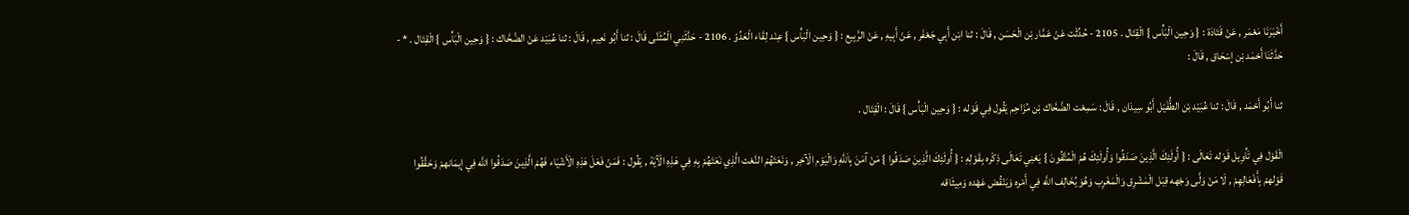أَخْبَرَنَا مَعْمَر , عَنْ قَتَادَة : { وَحِين الْبَأْس } الْقِتَال . 2105 - حُدِّثْت عَنْ عَمَّار بْن الْحَسَن , قَالَ : ثنا ابْن أَبِي جَعْفَر , عَنْ أَبِيهِ , عَنْ الرَّبِيع : { وَحِين الْبَأْس } عِنْد لِقَاء الْعَدُوّ . 2106 - حَدَّثَنِي الْمُثَنَّى قَالَ : ثنا أَبُو نَعِيم , قَالَ : ثنا عُبَيْد عَنْ الضَّحَّاك : { وَحِين الْبَأْس } الْقِتَال . * - حَدَّثَنَا أَحْمَد بْن إسْحَاق , قَالَ :

ثنا أَبُو أَحْمَد , قَالَ : ثنا عُبَيْد بْن الطُّفَيْل أَبُو سِيدَان , قَالَ : سَمِعْت الضَّحَّاك بْن مُزَاحِم يَقُول فِي قَوْله : { وَحِين الْبَأْس } قَالَ : الْقِتَال .

الْقَوْل فِي تَأْوِيل قَوْله تَعَالَى : { أُولَئِكَ الَّذِينَ صَدَقُوا وَأُولَئِكَ هُمْ الْمُتَّقُونَ } يَعْنِي تَعَالَى ذِكْره بِقَوْلِهِ : { أُولَئِكَ الَّذِينَ صَدَقُوا } مَنْ آمَنَ بِاَللَّهِ وَالْيَوْم الْآخِر , وَنَعَتَهُمْ النَّعْت الَّذِي نَعَتَهُمْ بِهِ فِي هَذِهِ الْآيَة , يَقُول : فَمَنْ فَعَلَ هَذِهِ الْأَشْيَاء فَهُمْ الَّذِينَ صَدَقُوا اللَّه فِي إيمَانهمْ وَحَقَّقُوا قَوْلهمْ بِأَفْعَالِهِمْ , لَا مَنْ وَلَّى وَجْهه قِبَل الْمَشْرِق وَالْمَغْرِب وَهُوَ يُخَالِف اللَّه فِي أَمْره وَيَنْقُض عَهْده وَمِيثَاقه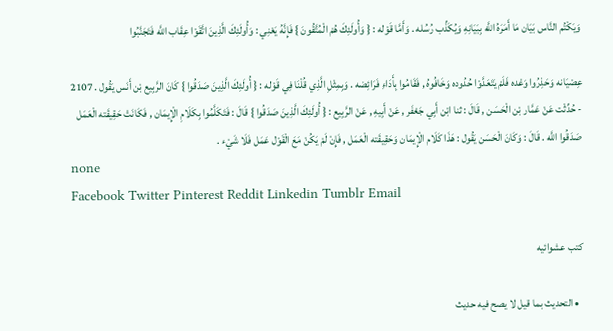وَيَكْتُم النَّاس بَيَان مَا أَمَرَهُ اللَّه بِبَيَانِهِ وَيُكَذِّب رُسُله . وَأَمَّا قَوْله : { وَأُولَئِكَ هُمْ الْمُتَّقُونَ } فَإِنَّهُ يَعْنِي : وَأُولَئِكَ الَّذِينَ اتَّقَوْا عِقَاب اللَّه فَتَجَنَّبُوا

عِصْيَانه وَحَذِرُوا وَعْده فَلَمْ يَتَعَدَّوْا حُدُوده وَخَافُوهُ , فَقَامُوا بِأَدَاءِ فَرَائِضه . وَبِمِثْلِ الَّذِي قُلْنَا فِي قَوْله : { أُولَئِكَ الَّذِينَ صَدَقُوا } كَانَ الرَّبِيع بْن أَنَس يَقُول . 2107 - حُدِّثْت عَنْ عَمَّار بْن الْحَسَن , قَالَ : ثنا ابْن أَبِي جَعْفَر , عَنْ أَبِيهِ , عَنْ الرَّبِيع : { أُولَئِكَ الَّذِينَ صَدَقُوا } قَالَ : فَتَكَلَّمُوا بِكَلَامِ الْإِيمَان , فَكَانَتْ حَقِيقَته الْعَمَل صَدَقُوا اللَّه . قَالَ : وَكَانَ الْحَسَن يَقُول : هَذَا كَلَام الْإِيمَان وَحَقِيقَته الْعَمَل , فَإِنْ لَمْ يَكُنْ مَعَ الْقَوْل عَمَل فَلَا شَيْء .
none
Facebook Twitter Pinterest Reddit Linkedin Tumblr Email

كتب عشوائيه

  • التحديث بما قيل لا يصح فيه حديث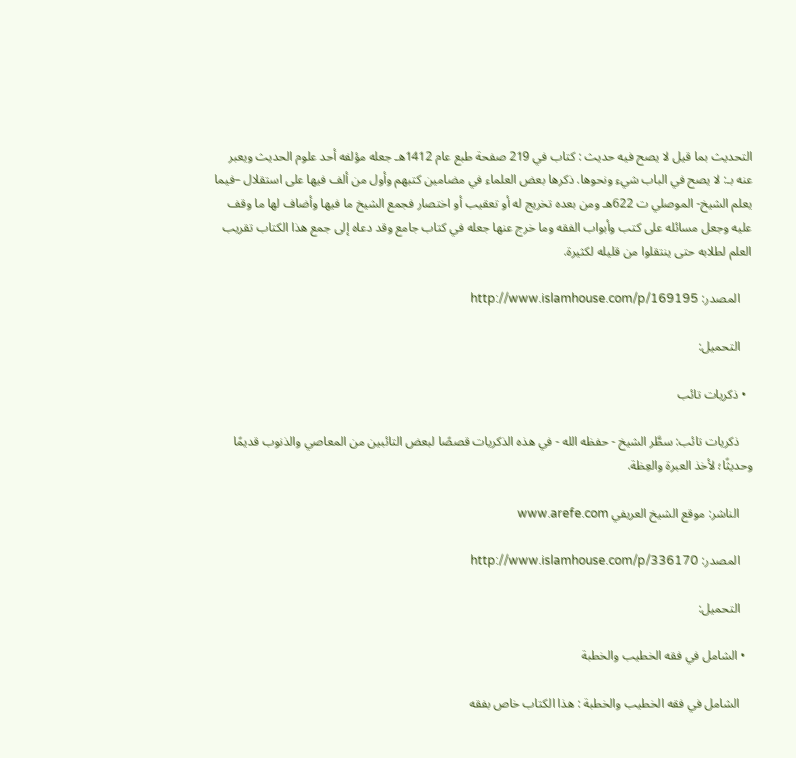التحديث بما قيل لا يصح فيه حديث : كتاب في 219 صفحة طبع عام 1412هـ جعله مؤلفه أحد علوم الحديث ويعبر عنه بـ: لا يصح في الباب شيء ونحوها. ذكرها بعض العلماء في مضامين كتبهم وأول من ألف فيها على استقلال –فيما يعلم الشيخ- الموصلي ت 622هـ ومن بعده تخريج له أو تعقيب أو اختصار فجمع الشيخ ما فيها وأضاف لها ما وقف عليه وجعل مسائله على كتب وأبواب الفقه وما خرج عنها جعله في كتاب جامع وقد دعاه إلى جمع هذا الكتاب تقريب العلم لطلابه حتى ينتقلوا من قليله لكثيرة.

    المصدر: http://www.islamhouse.com/p/169195

    التحميل:

  • ذكريات تائب

    ذكريات تائب: سطَّر الشيخ - حفظه الله - في هذه الذكريات قصصًا لبعض التائبين من المعاصي والذنوب قديمًا وحديثًا؛ لأخذ العبرة والعِظة.

    الناشر: موقع الشيخ العريفي www.arefe.com

    المصدر: http://www.islamhouse.com/p/336170

    التحميل:

  • الشامل في فقه الخطيب والخطبة

    الشامل في فقه الخطيب والخطبة : هذا الكتاب خاص بفقه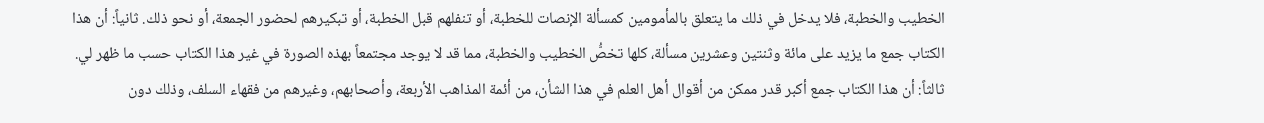الخطيب والخطبة، فلا يدخل في ذلك ما يتعلق بالمأمومين كمسألة الإنصات للخطبة، أو تنفلهم قبل الخطبة، أو تبكيرهم لحضور الجمعة، أو نحو ذلك. ثانياً: أن هذا الكتاب جمع ما يزيد على مائة وثنتين وعشرين مسألة، كلها تخصُّ الخطيب والخطبة، مما قد لا يوجد مجتمعاً بهذه الصورة في غير هذا الكتاب حسب ما ظهر لي. ثالثاً: أن هذا الكتاب جمع أكبر قدر ممكن من أقوال أهل العلم في هذا الشأن، من أئمة المذاهب الأربعة، وأصحابهم، وغيرهم من فقهاء السلف، وذلك دون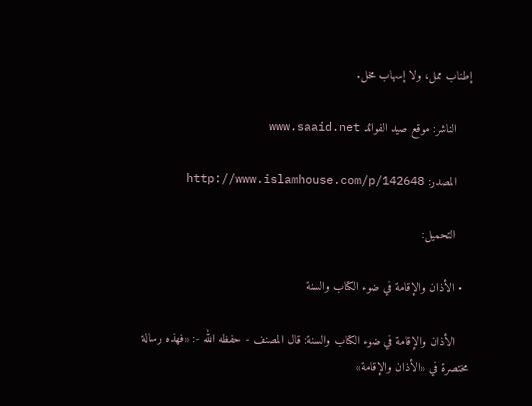إطناب ممل، ولا إسهاب مخل.

    الناشر: موقع صيد الفوائد www.saaid.net

    المصدر: http://www.islamhouse.com/p/142648

    التحميل:

  • الأذان والإقامة في ضوء الكتاب والسنة

    الأذان والإقامة في ضوء الكتاب والسنة: قال المصنف - حفظه الله -: «فهذه رسالة مختصرة في «الأذان والإقامة»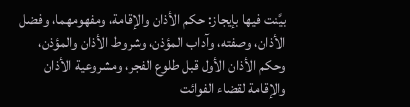بيَّنت فيها بإيجاز: حكم الأذان والإقامة، ومفهومهما، وفضل الأذان، وصفته، وآداب المؤذن، وشروط الأذان والمؤذن، وحكم الأذان الأول قبل طلوع الفجر، ومشروعية الأذان والإقامة لقضاء الفوائت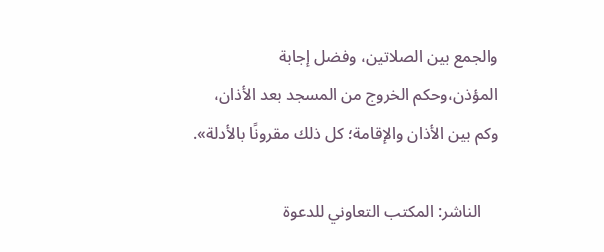والجمع بين الصلاتين، وفضل إجابة المؤذن،وحكم الخروج من المسجد بعد الأذان، وكم بين الأذان والإقامة؛ كل ذلك مقرونًا بالأدلة».

    الناشر: المكتب التعاوني للدعوة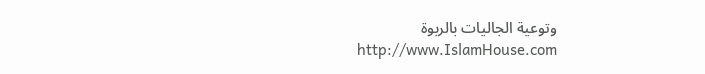وتوعية الجاليات بالربوة http://www.IslamHouse.com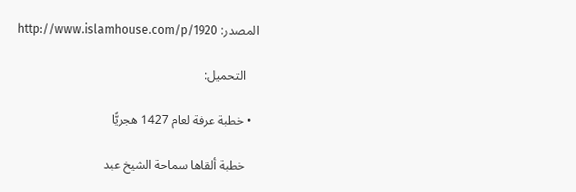المصدر: http://www.islamhouse.com/p/1920

    التحميل:

  • خطبة عرفة لعام 1427 هجريًّا

    خطبة ألقاها سماحة الشيخ عبد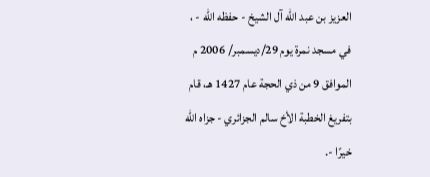العزيز بن عبد الله آل الشيخ - حفظه الله - ، في مسجد نمرة يوم 29/ديسمبر/ 2006 م الموافق 9 من ذي الحجة عام 1427 هـ، قام بتفريغ الخطبة الأخ سالم الجزائري - جزاه الله خيرًا -.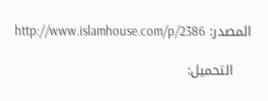المصدر: http://www.islamhouse.com/p/2386

    التحميل: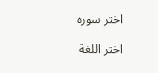اختر سوره

اختر اللغة